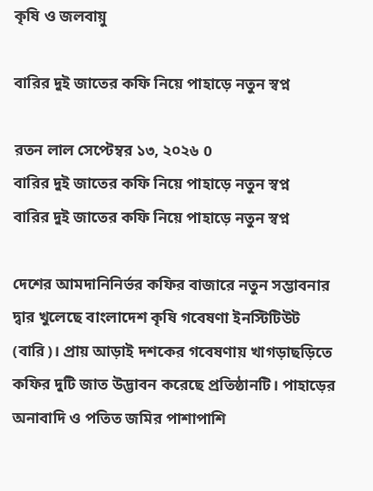কৃষি ও জলবায়ু

বারির দুই জাতের কফি নিয়ে পাহাড়ে নতুন স্বপ্ন

রতন লাল সেপ্টেম্বর ১৩, ২০২৬ 0
বারির দুই জাতের কফি নিয়ে পাহাড়ে নতুন স্বপ্ন
বারির দুই জাতের কফি নিয়ে পাহাড়ে নতুন স্বপ্ন

দেশের আমদানিনির্ভর কফির বাজারে নতুন সম্ভাবনার দ্বার খুলেছে বাংলাদেশ কৃষি গবেষণা ইনস্টিটিউট (বারি)। প্রায় আড়াই দশকের গবেষণায় খাগড়াছড়িতে কফির দুটি জাত উদ্ভাবন করেছে প্রতিষ্ঠানটি। পাহাড়ের অনাবাদি ও পতিত জমির পাশাপাশি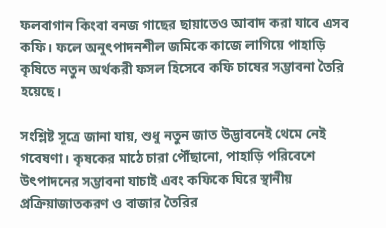ফলবাগান কিংবা বনজ গাছের ছায়াতেও আবাদ করা যাবে এসব কফি। ফলে অনুৎপাদনশীল জমিকে কাজে লাগিয়ে পাহাড়ি কৃষিতে নতুন অর্থকরী ফসল হিসেবে কফি চাষের সম্ভাবনা তৈরি হয়েছে।

সংশ্লিষ্ট সূত্রে জানা যায়, শুধু নতুন জাত উদ্ভাবনেই থেমে নেই গবেষণা। কৃষকের মাঠে চারা পৌঁছানো, পাহাড়ি পরিবেশে উৎপাদনের সম্ভাবনা যাচাই এবং কফিকে ঘিরে স্থানীয় প্রক্রিয়াজাতকরণ ও বাজার তৈরির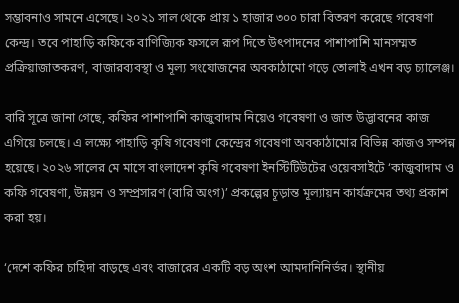সম্ভাবনাও সামনে এসেছে। ২০২১ সাল থেকে প্রায় ১ হাজার ৩০০ চারা বিতরণ করেছে গবেষণা কেন্দ্র। তবে পাহাড়ি কফিকে বাণিজ্যিক ফসলে রূপ দিতে উৎপাদনের পাশাপাশি মানসম্মত প্রক্রিয়াজাতকরণ, বাজারব্যবস্থা ও মূল্য সংযোজনের অবকাঠামো গড়ে তোলাই এখন বড় চ্যালেঞ্জ।

বারি সূত্রে জানা গেছে, কফির পাশাপাশি কাজুবাদাম নিয়েও গবেষণা ও জাত উদ্ভাবনের কাজ এগিয়ে চলছে। এ লক্ষ্যে পাহাড়ি কৃষি গবেষণা কেন্দ্রের গবেষণা অবকাঠামোর বিভিন্ন কাজও সম্পন্ন হয়েছে। ২০২৬ সালের মে মাসে বাংলাদেশ কৃষি গবেষণা ইনস্টিটিউটের ওয়েবসাইটে ‘কাজুবাদাম ও কফি গবেষণা, উন্নয়ন ও সম্প্রসারণ (বারি অংগ)’ প্রকল্পের চূড়ান্ত মূল্যায়ন কার্যক্রমের তথ্য প্রকাশ করা হয়।

‘দেশে কফির চাহিদা বাড়ছে এবং বাজারের একটি বড় অংশ আমদানিনির্ভর। স্থানীয়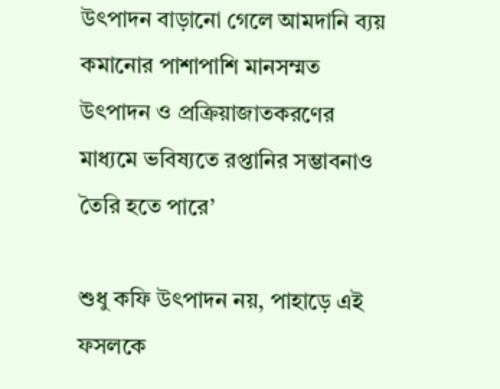উৎপাদন বাড়ানো গেলে আমদানি ব্যয় কমানোর পাশাপাশি মানসম্মত উৎপাদন ও প্রক্রিয়াজাতকরণের মাধ্যমে ভবিষ্যতে রপ্তানির সম্ভাবনাও তৈরি হতে পারে’

শুধু কফি উৎপাদন নয়, পাহাড়ে এই ফসলকে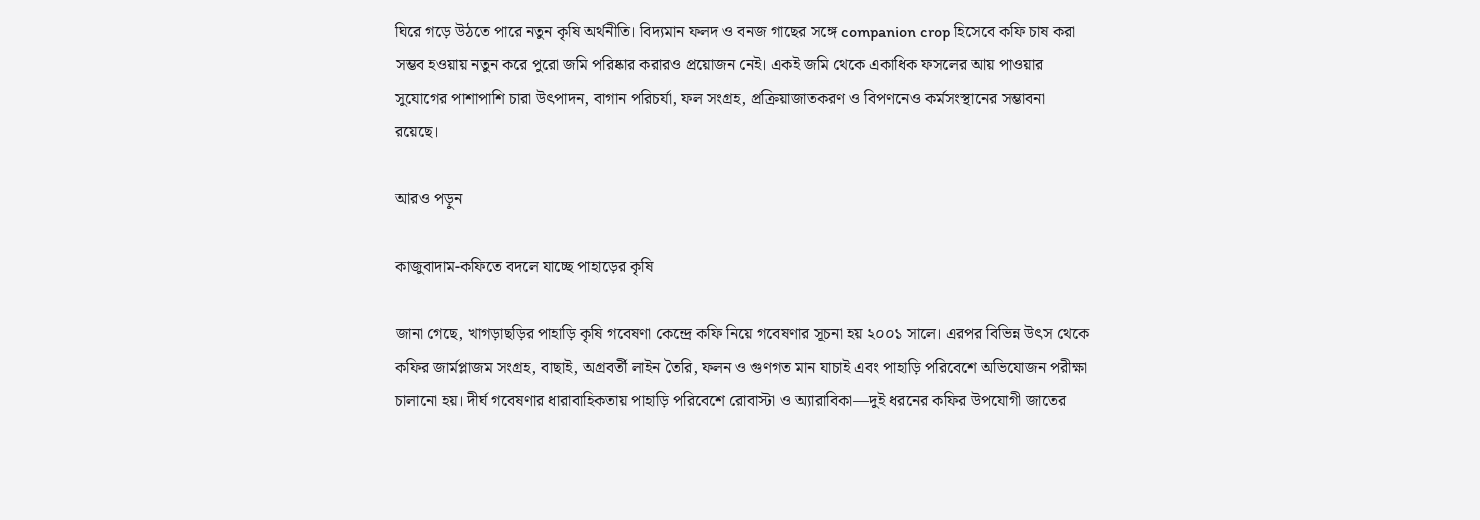ঘিরে গড়ে উঠতে পারে নতুন কৃষি অর্থনীতি। বিদ্যমান ফলদ ও বনজ গাছের সঙ্গে companion crop হিসেবে কফি চাষ করা সম্ভব হওয়ায় নতুন করে পুরো জমি পরিষ্কার করারও প্রয়োজন নেই। একই জমি থেকে একাধিক ফসলের আয় পাওয়ার সুযোগের পাশাপাশি চারা উৎপাদন, বাগান পরিচর্যা, ফল সংগ্রহ, প্রক্রিয়াজাতকরণ ও বিপণনেও কর্মসংস্থানের সম্ভাবনা রয়েছে।

আরও পড়ুন

কাজুবাদাম-কফিতে বদলে যাচ্ছে পাহাড়ের কৃষি

জানা গেছে, খাগড়াছড়ির পাহাড়ি কৃষি গবেষণা কেন্দ্রে কফি নিয়ে গবেষণার সূচনা হয় ২০০১ সালে। এরপর বিভিন্ন উৎস থেকে কফির জার্মপ্লাজম সংগ্রহ, বাছাই, অগ্রবর্তী লাইন তৈরি, ফলন ও গুণগত মান যাচাই এবং পাহাড়ি পরিবেশে অভিযোজন পরীক্ষা চালানো হয়। দীর্ঘ গবেষণার ধারাবাহিকতায় পাহাড়ি পরিবেশে রোবাস্টা ও অ্যারাবিকা—দুই ধরনের কফির উপযোগী জাতের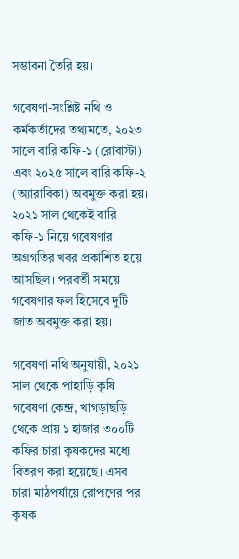সম্ভাবনা তৈরি হয়।

গবেষণা-সংশ্লিষ্ট নথি ও কর্মকর্তাদের তথ্যমতে, ২০২৩ সালে বারি কফি-১ (রোবাস্টা) এবং ২০২৫ সালে বারি কফি-২ (অ্যারাবিকা) অবমুক্ত করা হয়। ২০২১ সাল থেকেই বারি কফি-১ নিয়ে গবেষণার অগ্রগতির খবর প্রকাশিত হয়ে আসছিল। পরবর্তী সময়ে গবেষণার ফল হিসেবে দুটি জাত অবমুক্ত করা হয়।

গবেষণা নথি অনুযায়ী, ২০২১ সাল থেকে পাহাড়ি কৃষি গবেষণা কেন্দ্র, খাগড়াছড়ি থেকে প্রায় ১ হাজার ৩০০টি কফির চারা কৃষকদের মধ্যে বিতরণ করা হয়েছে। এসব চারা মাঠপর্যায়ে রোপণের পর কৃষক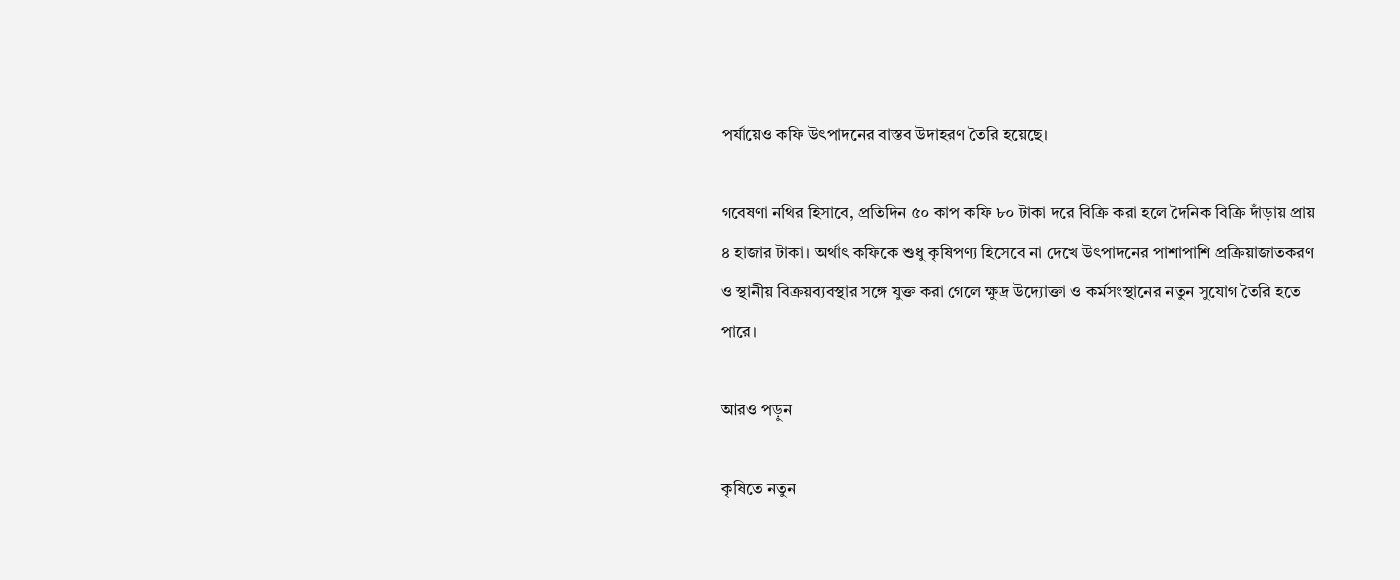পর্যায়েও কফি উৎপাদনের বাস্তব উদাহরণ তৈরি হয়েছে।

গবেষণা নথির হিসাবে, প্রতিদিন ৫০ কাপ কফি ৮০ টাকা দরে বিক্রি করা হলে দৈনিক বিক্রি দাঁড়ায় প্রায় ৪ হাজার টাকা। অর্থাৎ কফিকে শুধু কৃষিপণ্য হিসেবে না দেখে উৎপাদনের পাশাপাশি প্রক্রিয়াজাতকরণ ও স্থানীয় বিক্রয়ব্যবস্থার সঙ্গে যুক্ত করা গেলে ক্ষুদ্র উদ্যোক্তা ও কর্মসংস্থানের নতুন সুযোগ তৈরি হতে পারে।

আরও পড়ুন

কৃষিতে নতুন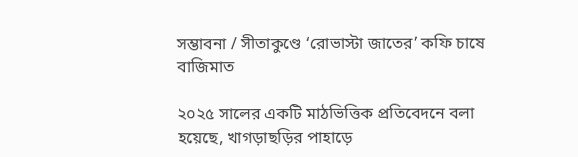সম্ভাবনা / সীতাকুণ্ডে ‘রোভাস্টা জাতের’ কফি চাষে বাজিমাত

২০২৫ সালের একটি মাঠভিত্তিক প্রতিবেদনে বলা হয়েছে, খাগড়াছড়ির পাহাড়ে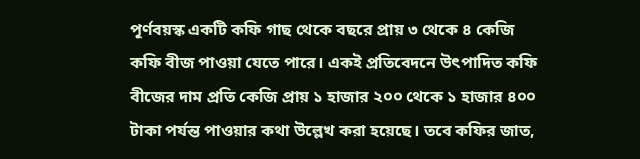পূর্ণবয়স্ক একটি কফি গাছ থেকে বছরে প্রায় ৩ থেকে ৪ কেজি কফি বীজ পাওয়া যেতে পারে। একই প্রতিবেদনে উৎপাদিত কফি বীজের দাম প্রতি কেজি প্রায় ১ হাজার ২০০ থেকে ১ হাজার ৪০০ টাকা পর্যন্ত পাওয়ার কথা উল্লেখ করা হয়েছে। তবে কফির জাত,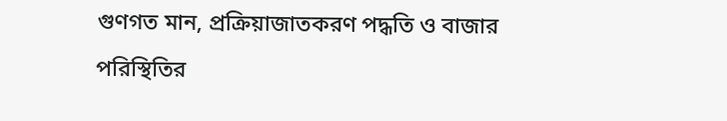গুণগত মান, প্রক্রিয়াজাতকরণ পদ্ধতি ও বাজার পরিস্থিতির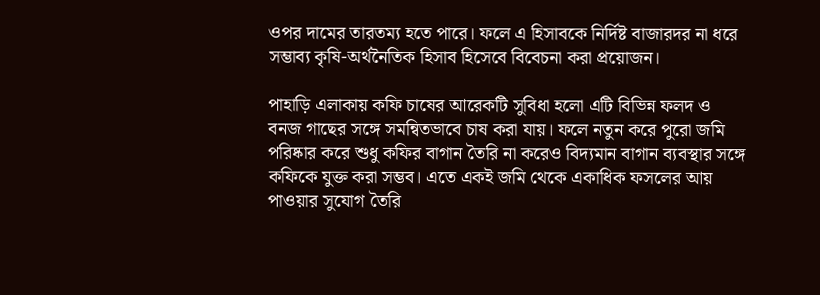ওপর দামের তারতম্য হতে পারে। ফলে এ হিসাবকে নির্দিষ্ট বাজারদর না ধরে সম্ভাব্য কৃষি-অর্থনৈতিক হিসাব হিসেবে বিবেচনা করা প্রয়োজন।

পাহাড়ি এলাকায় কফি চাষের আরেকটি সুবিধা হলো এটি বিভিন্ন ফলদ ও বনজ গাছের সঙ্গে সমন্বিতভাবে চাষ করা যায়। ফলে নতুন করে পুরো জমি পরিষ্কার করে শুধু কফির বাগান তৈরি না করেও বিদ্যমান বাগান ব্যবস্থার সঙ্গে কফিকে যুক্ত করা সম্ভব। এতে একই জমি থেকে একাধিক ফসলের আয় পাওয়ার সুযোগ তৈরি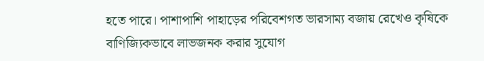হতে পারে। পাশাপাশি পাহাড়ের পরিবেশগত ভারসাম্য বজায় রেখেও কৃষিকে বাণিজ্যিকভাবে লাভজনক করার সুযোগ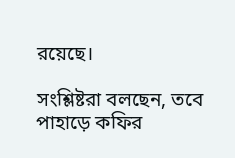রয়েছে।

সংশ্লিষ্টরা বলছেন, তবে পাহাড়ে কফির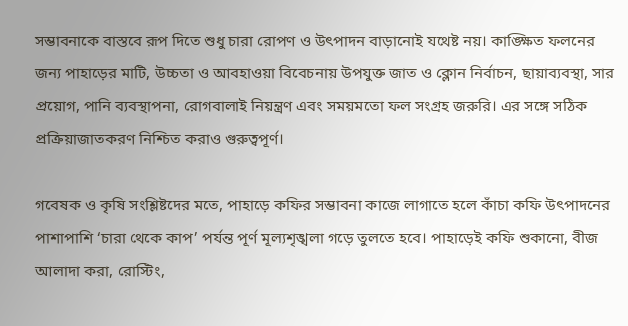সম্ভাবনাকে বাস্তবে রূপ দিতে শুধু চারা রোপণ ও উৎপাদন বাড়ানোই যথেষ্ট নয়। কাঙ্ক্ষিত ফলনের জন্য পাহাড়ের মাটি, উচ্চতা ও আবহাওয়া বিবেচনায় উপযুক্ত জাত ও ক্লোন নির্বাচন, ছায়াব্যবস্থা, সার প্রয়োগ, পানি ব্যবস্থাপনা, রোগবালাই নিয়ন্ত্রণ এবং সময়মতো ফল সংগ্রহ জরুরি। এর সঙ্গে সঠিক প্রক্রিয়াজাতকরণ নিশ্চিত করাও গুরুত্বপূর্ণ।

গবেষক ও কৃষি সংশ্লিষ্টদের মতে, পাহাড়ে কফির সম্ভাবনা কাজে লাগাতে হলে কাঁচা কফি উৎপাদনের পাশাপাশি ‘চারা থেকে কাপ’ পর্যন্ত পূর্ণ মূল্যশৃঙ্খলা গড়ে তুলতে হবে। পাহাড়েই কফি শুকানো, বীজ আলাদা করা, রোস্টিং,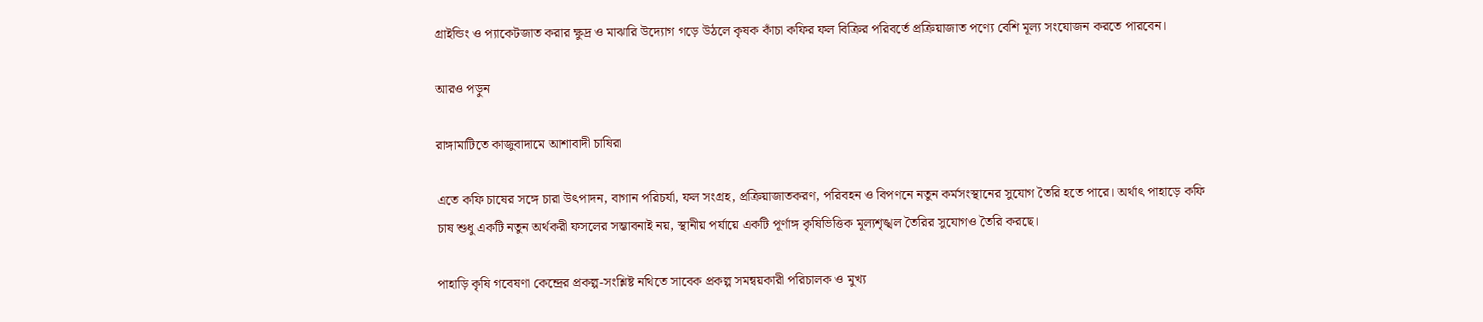গ্রাইন্ডিং ও প্যাকেটজাত করার ক্ষুদ্র ও মাঝারি উদ্যোগ গড়ে উঠলে কৃষক কাঁচা কফির ফল বিক্রির পরিবর্তে প্রক্রিয়াজাত পণ্যে বেশি মূল্য সংযোজন করতে পারবেন।

আরও পড়ুন

রাঙ্গামাটিতে কাজুবাদামে আশাবাদী চাষিরা

এতে কফি চাষের সঙ্গে চারা উৎপাদন, বাগান পরিচর্যা, ফল সংগ্রহ, প্রক্রিয়াজাতকরণ, পরিবহন ও বিপণনে নতুন কর্মসংস্থানের সুযোগ তৈরি হতে পারে। অর্থাৎ পাহাড়ে কফি চাষ শুধু একটি নতুন অর্থকরী ফসলের সম্ভাবনাই নয়, স্থানীয় পর্যায়ে একটি পূর্ণাঙ্গ কৃষিভিত্তিক মূল্যশৃঙ্খল তৈরির সুযোগও তৈরি করছে।

পাহাড়ি কৃষি গবেষণা কেন্দ্রের প্রকল্প-সংশ্লিষ্ট নথিতে সাবেক প্রকল্প সমন্বয়কারী পরিচালক ও মুখ্য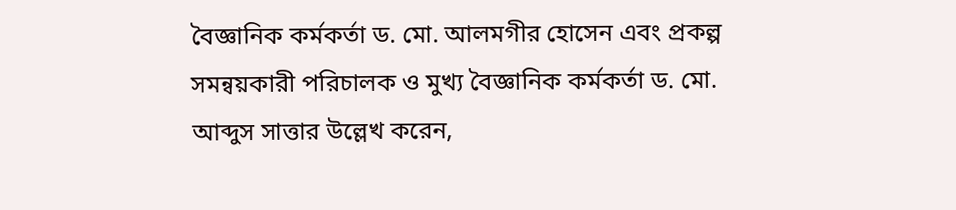বৈজ্ঞানিক কর্মকর্তা ড. মো. আলমগীর হোসেন এবং প্রকল্প সমন্বয়কারী পরিচালক ও মুখ্য বৈজ্ঞানিক কর্মকর্তা ড. মো. আব্দুস সাত্তার উল্লেখ করেন,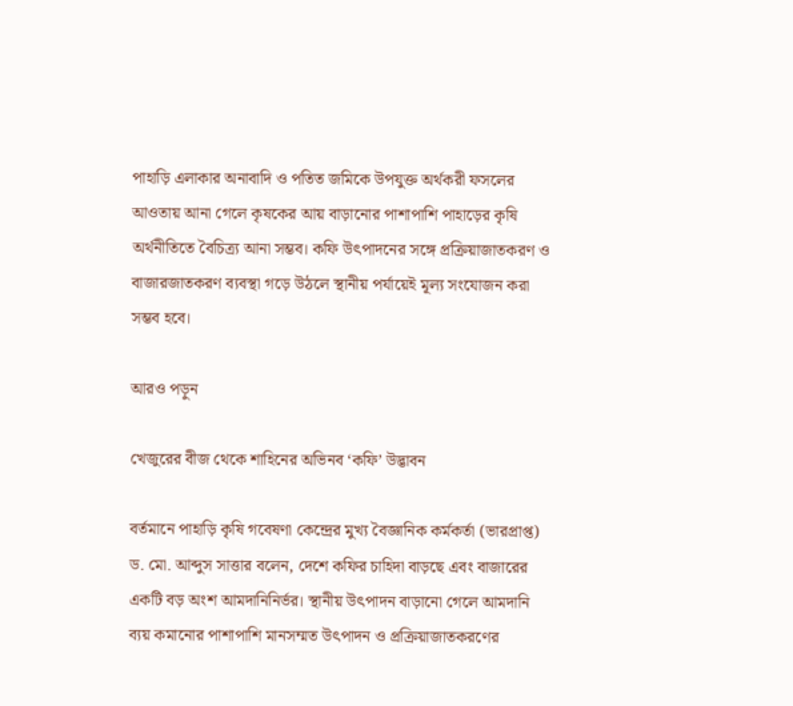পাহাড়ি এলাকার অনাবাদি ও পতিত জমিকে উপযুক্ত অর্থকরী ফসলের আওতায় আনা গেলে কৃষকের আয় বাড়ানোর পাশাপাশি পাহাড়ের কৃষি অর্থনীতিতে বৈচিত্র্য আনা সম্ভব। কফি উৎপাদনের সঙ্গে প্রক্রিয়াজাতকরণ ও বাজারজাতকরণ ব্যবস্থা গড়ে উঠলে স্থানীয় পর্যায়েই মূল্য সংযোজন করা সম্ভব হবে।

আরও পড়ুন

খেজুরের বীজ থেকে শাহিনের অভিনব ‘কফি’ উদ্ভাবন

বর্তমানে পাহাড়ি কৃষি গবেষণা কেন্দ্রের মুখ্য বৈজ্ঞানিক কর্মকর্তা (ভারপ্রাপ্ত) ড. মো. আব্দুস সাত্তার বলেন, দেশে কফির চাহিদা বাড়ছে এবং বাজারের একটি বড় অংশ আমদানিনির্ভর। স্থানীয় উৎপাদন বাড়ানো গেলে আমদানি ব্যয় কমানোর পাশাপাশি মানসম্মত উৎপাদন ও প্রক্রিয়াজাতকরণের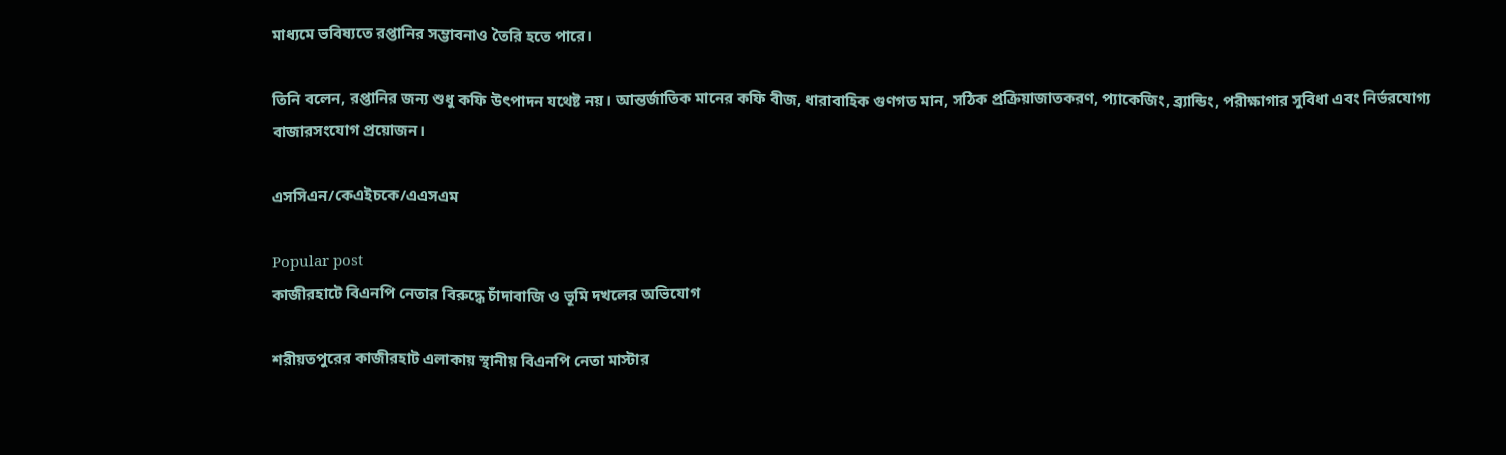মাধ্যমে ভবিষ্যতে রপ্তানির সম্ভাবনাও তৈরি হতে পারে।

তিনি বলেন, রপ্তানির জন্য শুধু কফি উৎপাদন যথেষ্ট নয়। আন্তর্জাতিক মানের কফি বীজ, ধারাবাহিক গুণগত মান, সঠিক প্রক্রিয়াজাতকরণ, প্যাকেজিং, ব্র্যান্ডিং, পরীক্ষাগার সুবিধা এবং নির্ভরযোগ্য বাজারসংযোগ প্রয়োজন।

এসসিএন/কেএইচকে/এএসএম

Popular post
কাজীরহাটে বিএনপি নেতার বিরুদ্ধে চাঁদাবাজি ও ভূমি দখলের অভিযোগ

শরীয়তপুরের কাজীরহাট এলাকায় স্থানীয় বিএনপি নেতা মাস্টার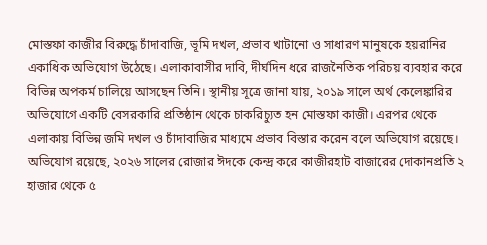মোস্তফা কাজীর বিরুদ্ধে চাঁদাবাজি, ভূমি দখল, প্রভাব খাটানো ও সাধারণ মানুষকে হয়রানির একাধিক অভিযোগ উঠেছে। এলাকাবাসীর দাবি, দীর্ঘদিন ধরে রাজনৈতিক পরিচয় ব্যবহার করে বিভিন্ন অপকর্ম চালিয়ে আসছেন তিনি। স্থানীয় সূত্রে জানা যায়, ২০১৯ সালে অর্থ কেলেঙ্কারির অভিযোগে একটি বেসরকারি প্রতিষ্ঠান থেকে চাকরিচ্যুত হন মোস্তফা কাজী। এরপর থেকে এলাকায় বিভিন্ন জমি দখল ও চাঁদাবাজির মাধ্যমে প্রভাব বিস্তার করেন বলে অভিযোগ রয়েছে। অভিযোগ রয়েছে, ২০২৬ সালের রোজার ঈদকে কেন্দ্র করে কাজীরহাট বাজারের দোকানপ্রতি ২ হাজার থেকে ৫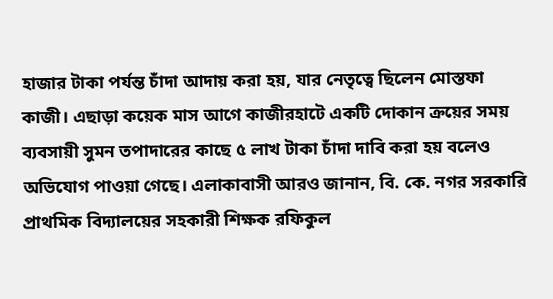হাজার টাকা পর্যন্ত চাঁদা আদায় করা হয়, যার নেতৃত্বে ছিলেন মোস্তফা কাজী। এছাড়া কয়েক মাস আগে কাজীরহাটে একটি দোকান ক্রয়ের সময় ব্যবসায়ী সুমন তপাদারের কাছে ৫ লাখ টাকা চাঁদা দাবি করা হয় বলেও অভিযোগ পাওয়া গেছে। এলাকাবাসী আরও জানান, বি. কে. নগর সরকারি প্রাথমিক বিদ্যালয়ের সহকারী শিক্ষক রফিকুল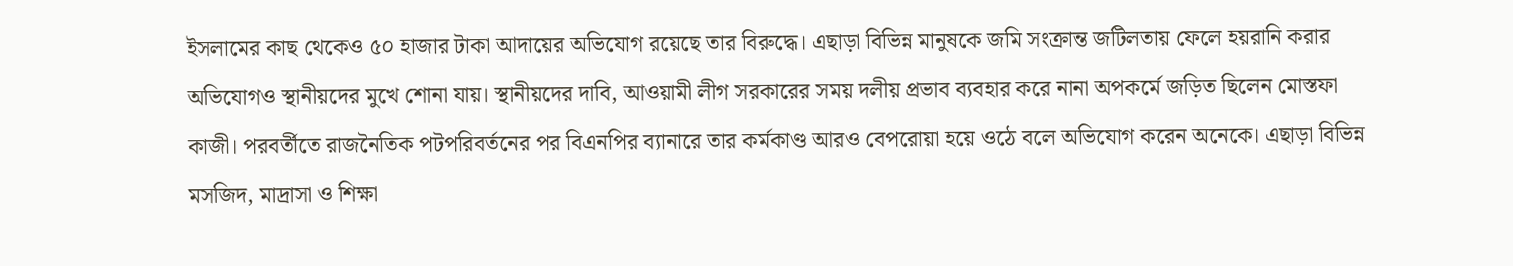ইসলামের কাছ থেকেও ৫০ হাজার টাকা আদায়ের অভিযোগ রয়েছে তার বিরুদ্ধে। এছাড়া বিভিন্ন মানুষকে জমি সংক্রান্ত জটিলতায় ফেলে হয়রানি করার অভিযোগও স্থানীয়দের মুখে শোনা যায়। স্থানীয়দের দাবি, আওয়ামী লীগ সরকারের সময় দলীয় প্রভাব ব্যবহার করে নানা অপকর্মে জড়িত ছিলেন মোস্তফা কাজী। পরবর্তীতে রাজনৈতিক পটপরিবর্তনের পর বিএনপির ব্যানারে তার কর্মকাণ্ড আরও বেপরোয়া হয়ে ওঠে বলে অভিযোগ করেন অনেকে। এছাড়া বিভিন্ন মসজিদ, মাদ্রাসা ও শিক্ষা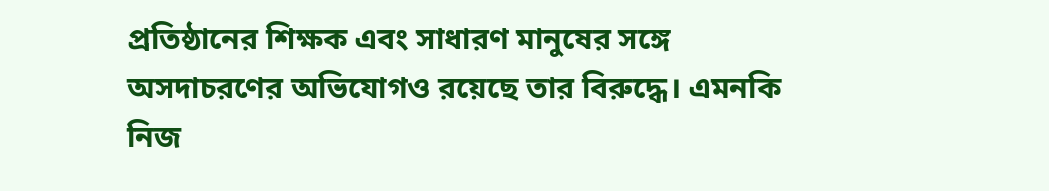প্রতিষ্ঠানের শিক্ষক এবং সাধারণ মানুষের সঙ্গে অসদাচরণের অভিযোগও রয়েছে তার বিরুদ্ধে। এমনকি নিজ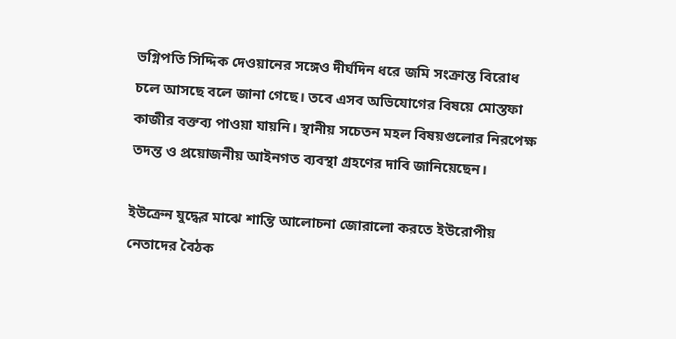ভগ্নিপতি সিদ্দিক দেওয়ানের সঙ্গেও দীর্ঘদিন ধরে জমি সংক্রান্ত বিরোধ চলে আসছে বলে জানা গেছে। তবে এসব অভিযোগের বিষয়ে মোস্তফা কাজীর বক্তব্য পাওয়া যায়নি। স্থানীয় সচেতন মহল বিষয়গুলোর নিরপেক্ষ তদন্ত ও প্রয়োজনীয় আইনগত ব্যবস্থা গ্রহণের দাবি জানিয়েছেন।

ইউক্রেন যুদ্ধের মাঝে শান্তি আলোচনা জোরালো করতে ইউরোপীয় নেতাদের বৈঠক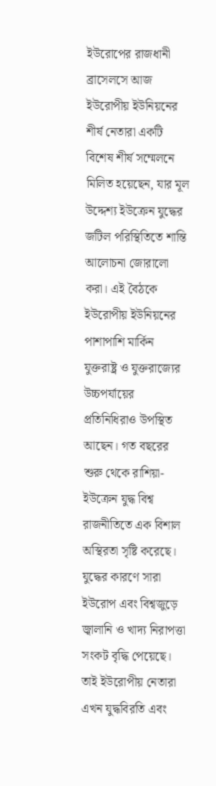ইউরোপের রাজধানী ব্রাসেলসে আজ ইউরোপীয় ইউনিয়নের শীর্ষ নেতারা একটি বিশেষ শীর্ষ সম্মেলনে মিলিত হয়েছেন, যার মূল উদ্দেশ্য ইউক্রেন যুদ্ধের জটিল পরিস্থিতিতে শান্তি আলোচনা জোরালো করা। এই বৈঠকে ইউরোপীয় ইউনিয়নের পাশাপাশি মার্কিন যুক্তরাষ্ট্র ও যুক্তরাজ্যের উচ্চপর্যায়ের প্রতিনিধিরাও উপস্থিত আছেন। গত বছরের শুরু থেকে রাশিয়া-ইউক্রেন যুদ্ধ বিশ্ব রাজনীতিতে এক বিশাল অস্থিরতা সৃষ্টি করেছে। যুদ্ধের কারণে সারা ইউরোপ এবং বিশ্বজুড়ে জ্বালানি ও খাদ্য নিরাপত্তা সংকট বৃদ্ধি পেয়েছে। তাই ইউরোপীয় নেতারা এখন যুদ্ধবিরতি এবং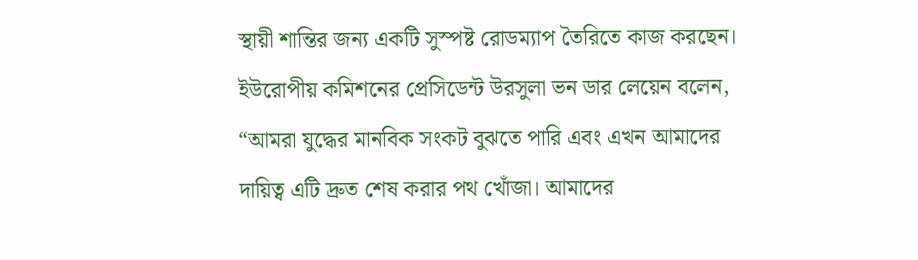স্থায়ী শান্তির জন্য একটি সুস্পষ্ট রোডম্যাপ তৈরিতে কাজ করছেন। ইউরোপীয় কমিশনের প্রেসিডেন্ট উরসুলা ভন ডার লেয়েন বলেন, “আমরা যুদ্ধের মানবিক সংকট বুঝতে পারি এবং এখন আমাদের দায়িত্ব এটি দ্রুত শেষ করার পথ খোঁজা। আমাদের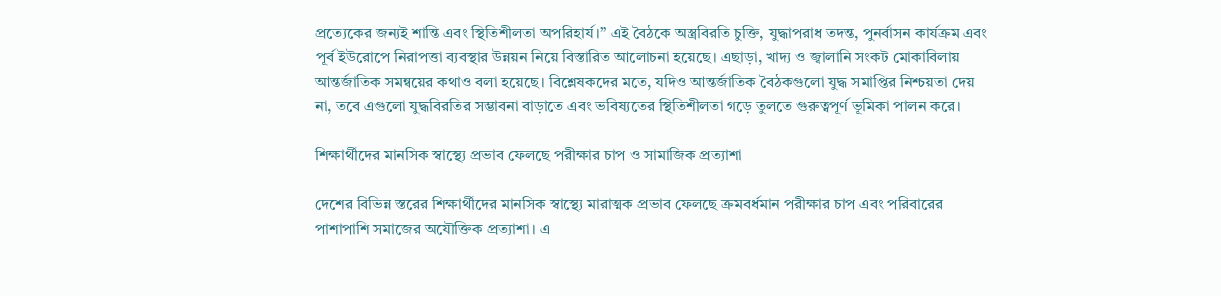প্রত্যেকের জন্যই শান্তি এবং স্থিতিশীলতা অপরিহার্য।” এই বৈঠকে অস্ত্রবিরতি চুক্তি, যুদ্ধাপরাধ তদন্ত, পুনর্বাসন কার্যক্রম এবং পূর্ব ইউরোপে নিরাপত্তা ব্যবস্থার উন্নয়ন নিয়ে বিস্তারিত আলোচনা হয়েছে। এছাড়া, খাদ্য ও জ্বালানি সংকট মোকাবিলায় আন্তর্জাতিক সমন্বয়ের কথাও বলা হয়েছে। বিশ্লেষকদের মতে, যদিও আন্তর্জাতিক বৈঠকগুলো যুদ্ধ সমাপ্তির নিশ্চয়তা দেয় না, তবে এগুলো যুদ্ধবিরতির সম্ভাবনা বাড়াতে এবং ভবিষ্যতের স্থিতিশীলতা গড়ে তুলতে গুরুত্বপূর্ণ ভূমিকা পালন করে।

শিক্ষার্থীদের মানসিক স্বাস্থ্যে প্রভাব ফেলছে পরীক্ষার চাপ ও সামাজিক প্রত্যাশা

দেশের বিভিন্ন স্তরের শিক্ষার্থীদের মানসিক স্বাস্থ্যে মারাত্মক প্রভাব ফেলছে ক্রমবর্ধমান পরীক্ষার চাপ এবং পরিবারের পাশাপাশি সমাজের অযৌক্তিক প্রত্যাশা। এ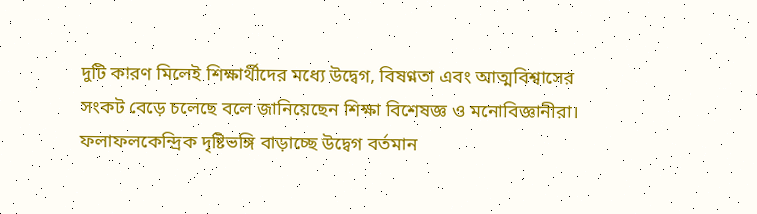দুটি কারণ মিলেই শিক্ষার্থীদের মধ্যে উদ্বেগ, বিষণ্নতা এবং আত্মবিশ্বাসের সংকট বেড়ে চলেছে বলে জানিয়েছেন শিক্ষা বিশেষজ্ঞ ও মনোবিজ্ঞানীরা।   ফলাফলকেন্দ্রিক দৃষ্টিভঙ্গি বাড়াচ্ছে উদ্বেগ বর্তমান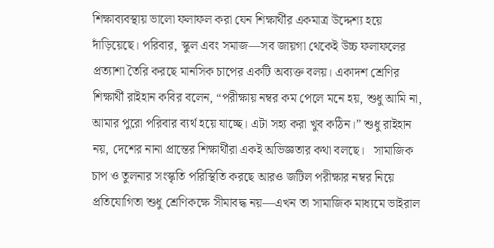শিক্ষাব্যবস্থায় ভালো ফলাফল করা যেন শিক্ষার্থীর একমাত্র উদ্দেশ্য হয়ে দাঁড়িয়েছে। পরিবার, স্কুল এবং সমাজ—সব জায়গা থেকেই উচ্চ ফলাফলের প্রত্যাশা তৈরি করছে মানসিক চাপের একটি অব্যক্ত বলয়। একাদশ শ্রেণির শিক্ষার্থী রাইহান কবির বলেন, “পরীক্ষায় নম্বর কম পেলে মনে হয়, শুধু আমি না, আমার পুরো পরিবার ব্যর্থ হয়ে যাচ্ছে। এটা সহ্য করা খুব কঠিন।” শুধু রাইহান নয়, দেশের নানা প্রান্তের শিক্ষার্থীরা একই অভিজ্ঞতার কথা বলছে।   সামাজিক চাপ ও তুলনার সংস্কৃতি পরিস্থিতি করছে আরও জটিল পরীক্ষার নম্বর নিয়ে প্রতিযোগিতা শুধু শ্রেণিকক্ষে সীমাবদ্ধ নয়—এখন তা সামাজিক মাধ্যমে ভাইরাল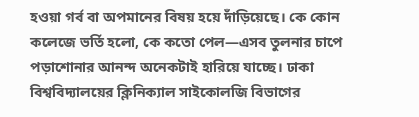হওয়া গর্ব বা অপমানের বিষয় হয়ে দাঁড়িয়েছে। কে কোন কলেজে ভর্তি হলো, কে কতো পেল—এসব তুলনার চাপে পড়াশোনার আনন্দ অনেকটাই হারিয়ে যাচ্ছে। ঢাকা বিশ্ববিদ্যালয়ের ক্লিনিক্যাল সাইকোলজি বিভাগের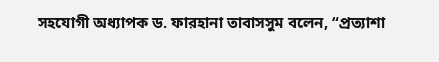সহযোগী অধ্যাপক ড. ফারহানা তাবাসসুম বলেন, “প্রত্যাশা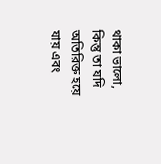থাকা ভালো, কিন্তু তা যদি অতিরিক্ত হয়ে যায় এবং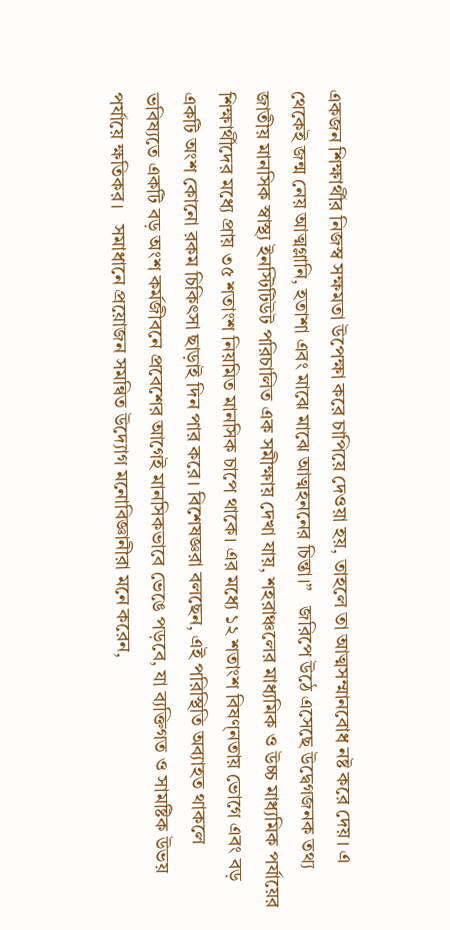একজন শিক্ষার্থীর নিজস্ব সক্ষমতা উপেক্ষা করে চাপিয়ে দেওয়া হয়, তাহলে তা আত্মসম্মানবোধ নষ্ট করে দেয়। এ থেকেই জন্ম নেয় আত্মগ্লানি, হতাশা এবং মাঝে মাঝে আত্মহননের চিন্তা।”   জরিপে উঠে এসেছে উদ্বেগজনক তথ্য জাতীয় মানসিক স্বাস্থ্য ইনস্টিটিউট পরিচালিত এক সমীক্ষায় দেখা যায়, শহরাঞ্চলের মাধ্যমিক ও উচ্চ মাধ্যমিক পর্যায়ের শিক্ষার্থীদের মধ্যে প্রায় ৩৫ শতাংশ নিয়মিত মানসিক চাপে থাকে। এর মধ্যে ১২ শতাংশ বিষণ্নতায় ভোগে এবং বড় একটি অংশ কোনো রকম চিকিৎসা ছাড়াই দিন পার করে। বিশেষজ্ঞরা বলছেন, এই পরিস্থিতি অব্যাহত থাকলে ভবিষ্যতে একটি বড় অংশ কর্মজীবনে প্রবেশের আগেই মানসিকভাবে ভেঙে পড়বে, যা ব্যক্তিগত ও সামষ্টিক উভয় পর্যায়ে ক্ষতিকর।   সমাধানে প্রয়োজন সমন্বিত উদ্যোগ মনোবিজ্ঞানীরা মনে করেন,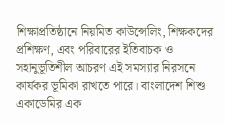শিক্ষাপ্রতিষ্ঠানে নিয়মিত কাউন্সেলিং, শিক্ষকদের প্রশিক্ষণ, এবং পরিবারের ইতিবাচক ও সহানুভূতিশীল আচরণ এই সমস্যার নিরসনে কার্যকর ভূমিকা রাখতে পারে। বাংলাদেশ শিশু একাডেমির এক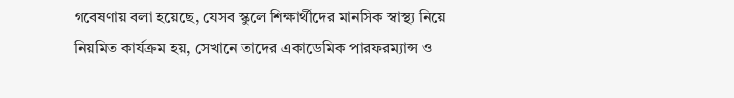গবেষণায় বলা হয়েছে, যেসব স্কুলে শিক্ষার্থীদের মানসিক স্বাস্থ্য নিয়ে নিয়মিত কার্যক্রম হয়, সেখানে তাদের একাডেমিক পারফরম্যান্স ও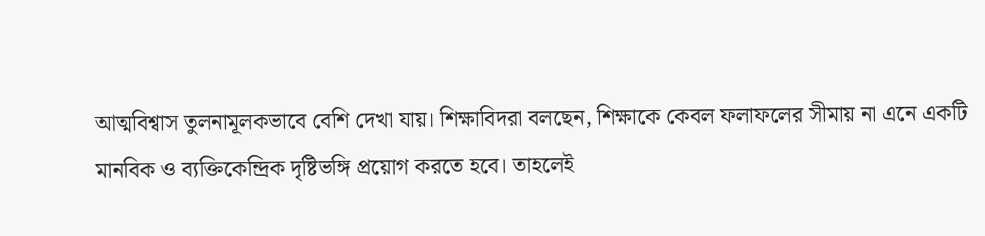আত্মবিশ্বাস তুলনামূলকভাবে বেশি দেখা যায়। শিক্ষাবিদরা বলছেন, শিক্ষাকে কেবল ফলাফলের সীমায় না এনে একটি মানবিক ও ব্যক্তিকেন্দ্রিক দৃষ্টিভঙ্গি প্রয়োগ করতে হবে। তাহলেই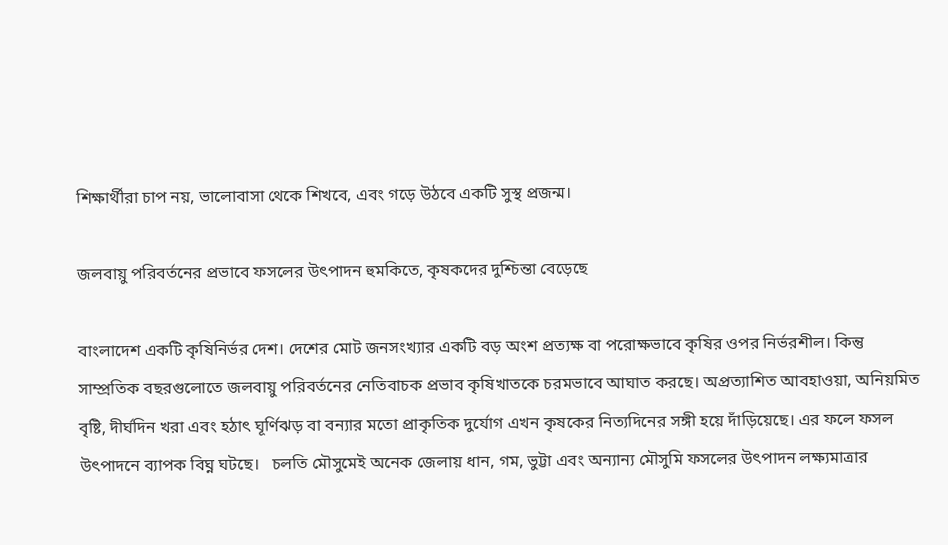শিক্ষার্থীরা চাপ নয়, ভালোবাসা থেকে শিখবে, এবং গড়ে উঠবে একটি সুস্থ প্রজন্ম।

জলবায়ু পরিবর্তনের প্রভাবে ফসলের উৎপাদন হুমকিতে, কৃষকদের দুশ্চিন্তা বেড়েছে

বাংলাদেশ একটি কৃষিনির্ভর দেশ। দেশের মোট জনসংখ্যার একটি বড় অংশ প্রত্যক্ষ বা পরোক্ষভাবে কৃষির ওপর নির্ভরশীল। কিন্তু সাম্প্রতিক বছরগুলোতে জলবায়ু পরিবর্তনের নেতিবাচক প্রভাব কৃষিখাতকে চরমভাবে আঘাত করছে। অপ্রত্যাশিত আবহাওয়া, অনিয়মিত বৃষ্টি, দীর্ঘদিন খরা এবং হঠাৎ ঘূর্ণিঝড় বা বন্যার মতো প্রাকৃতিক দুর্যোগ এখন কৃষকের নিত্যদিনের সঙ্গী হয়ে দাঁড়িয়েছে। এর ফলে ফসল উৎপাদনে ব্যাপক বিঘ্ন ঘটছে।   চলতি মৌসুমেই অনেক জেলায় ধান, গম, ভুট্টা এবং অন্যান্য মৌসুমি ফসলের উৎপাদন লক্ষ্যমাত্রার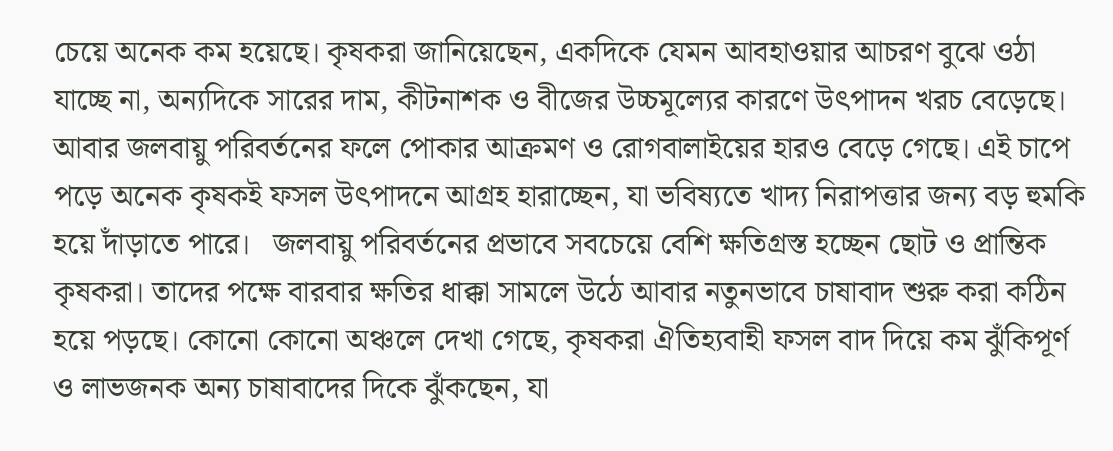চেয়ে অনেক কম হয়েছে। কৃষকরা জানিয়েছেন, একদিকে যেমন আবহাওয়ার আচরণ বুঝে ওঠা যাচ্ছে না, অন্যদিকে সারের দাম, কীটনাশক ও বীজের উচ্চমূল্যের কারণে উৎপাদন খরচ বেড়েছে। আবার জলবায়ু পরিবর্তনের ফলে পোকার আক্রমণ ও রোগবালাইয়ের হারও বেড়ে গেছে। এই চাপে পড়ে অনেক কৃষকই ফসল উৎপাদনে আগ্রহ হারাচ্ছেন, যা ভবিষ্যতে খাদ্য নিরাপত্তার জন্য বড় হুমকি হয়ে দাঁড়াতে পারে।   জলবায়ু পরিবর্তনের প্রভাবে সবচেয়ে বেশি ক্ষতিগ্রস্ত হচ্ছেন ছোট ও প্রান্তিক কৃষকরা। তাদের পক্ষে বারবার ক্ষতির ধাক্কা সামলে উঠে আবার নতুনভাবে চাষাবাদ শুরু করা কঠিন হয়ে পড়ছে। কোনো কোনো অঞ্চলে দেখা গেছে, কৃষকরা ঐতিহ্যবাহী ফসল বাদ দিয়ে কম ঝুঁকিপূর্ণ ও লাভজনক অন্য চাষাবাদের দিকে ঝুঁকছেন, যা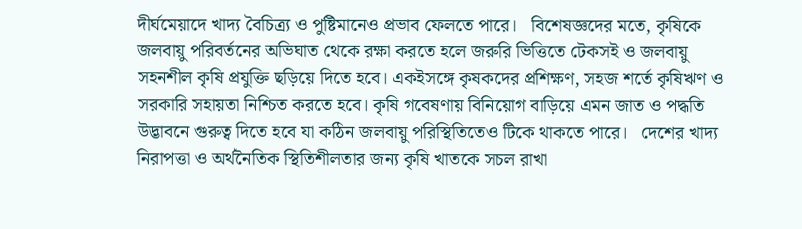দীর্ঘমেয়াদে খাদ্য বৈচিত্র্য ও পুষ্টিমানেও প্রভাব ফেলতে পারে।   বিশেষজ্ঞদের মতে, কৃষিকে জলবায়ু পরিবর্তনের অভিঘাত থেকে রক্ষা করতে হলে জরুরি ভিত্তিতে টেকসই ও জলবায়ু সহনশীল কৃষি প্রযুক্তি ছড়িয়ে দিতে হবে। একইসঙ্গে কৃষকদের প্রশিক্ষণ, সহজ শর্তে কৃষিঋণ ও সরকারি সহায়তা নিশ্চিত করতে হবে। কৃষি গবেষণায় বিনিয়োগ বাড়িয়ে এমন জাত ও পদ্ধতি উদ্ভাবনে গুরুত্ব দিতে হবে যা কঠিন জলবায়ু পরিস্থিতিতেও টিকে থাকতে পারে।   দেশের খাদ্য নিরাপত্তা ও অর্থনৈতিক স্থিতিশীলতার জন্য কৃষি খাতকে সচল রাখা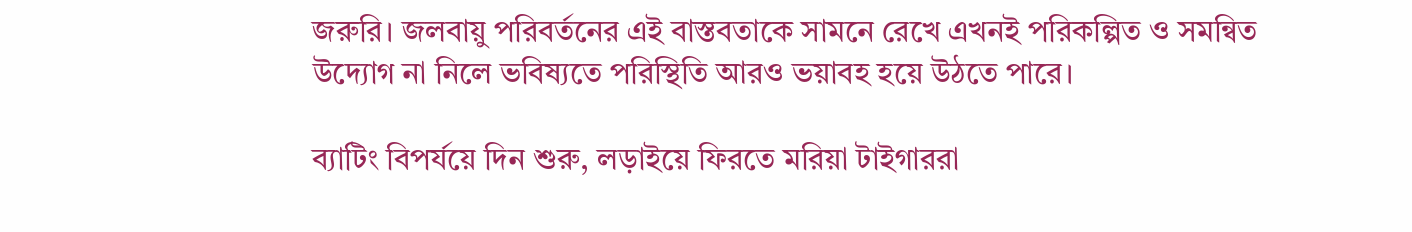জরুরি। জলবায়ু পরিবর্তনের এই বাস্তবতাকে সামনে রেখে এখনই পরিকল্পিত ও সমন্বিত উদ্যোগ না নিলে ভবিষ্যতে পরিস্থিতি আরও ভয়াবহ হয়ে উঠতে পারে।

ব্যাটিং বিপর্যয়ে দিন শুরু, লড়াইয়ে ফিরতে মরিয়া টাইগাররা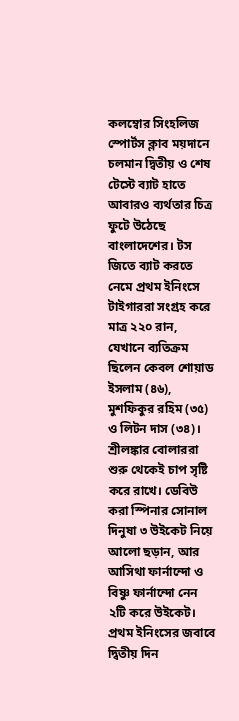কলম্বোর সিংহলিজ স্পোর্টস ক্লাব ময়দানে চলমান দ্বিতীয় ও শেষ টেস্টে ব্যাট হাতে আবারও ব্যর্থতার চিত্র ফুটে উঠেছে বাংলাদেশের। টস জিতে ব্যাট করতে নেমে প্রথম ইনিংসে টাইগাররা সংগ্রহ করে মাত্র ২২০ রান, যেখানে ব্যতিক্রম ছিলেন কেবল শোয়াড ইসলাম (৪৬), মুশফিকুর রহিম (৩৫) ও লিটন দাস (৩৪)। শ্রীলঙ্কার বোলাররা শুরু থেকেই চাপ সৃষ্টি করে রাখে। ডেবিউ করা স্পিনার সোনাল দিনুষা ৩ উইকেট নিয়ে আলো ছড়ান, আর আসিথা ফার্নান্দো ও বিষ্ণু ফার্নান্দো নেন ২টি করে উইকেট। প্রথম ইনিংসের জবাবে দ্বিতীয় দিন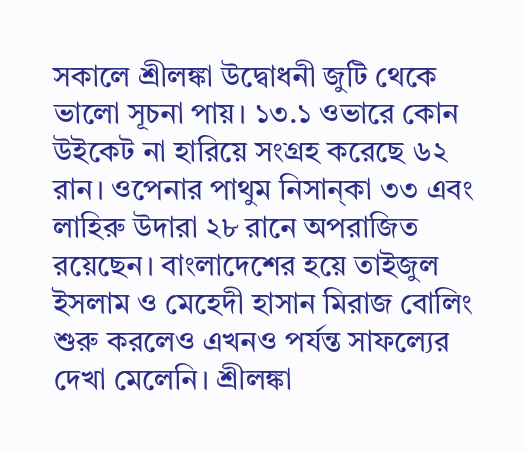সকালে শ্রীলঙ্কা উদ্বোধনী জুটি থেকে ভালো সূচনা পায়। ১৩.১ ওভারে কোন উইকেট না হারিয়ে সংগ্রহ করেছে ৬২ রান। ওপেনার পাথুম নিসান্কা ৩৩ এবং লাহিরু উদারা ২৮ রানে অপরাজিত রয়েছেন। বাংলাদেশের হয়ে তাইজুল ইসলাম ও মেহেদী হাসান মিরাজ বোলিং শুরু করলেও এখনও পর্যন্ত সাফল্যের দেখা মেলেনি। শ্রীলঙ্কা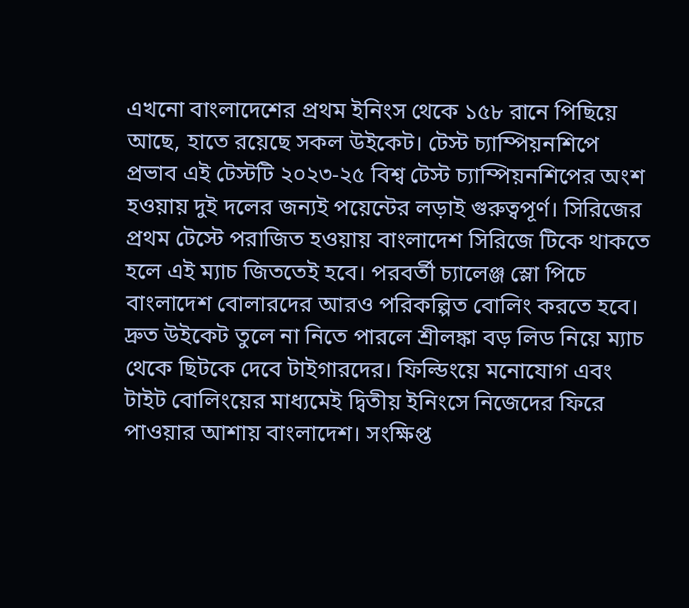এখনো বাংলাদেশের প্রথম ইনিংস থেকে ১৫৮ রানে পিছিয়ে আছে, হাতে রয়েছে সকল উইকেট। টেস্ট চ্যাম্পিয়নশিপে প্রভাব এই টেস্টটি ২০২৩-২৫ বিশ্ব টেস্ট চ্যাম্পিয়নশিপের অংশ হওয়ায় দুই দলের জন্যই পয়েন্টের লড়াই গুরুত্বপূর্ণ। সিরিজের প্রথম টেস্টে পরাজিত হওয়ায় বাংলাদেশ সিরিজে টিকে থাকতে হলে এই ম্যাচ জিততেই হবে। পরবর্তী চ্যালেঞ্জ স্লো পিচে বাংলাদেশ বোলারদের আরও পরিকল্পিত বোলিং করতে হবে। দ্রুত উইকেট তুলে না নিতে পারলে শ্রীলঙ্কা বড় লিড নিয়ে ম্যাচ থেকে ছিটকে দেবে টাইগারদের। ফিল্ডিংয়ে মনোযোগ এবং টাইট বোলিংয়ের মাধ্যমেই দ্বিতীয় ইনিংসে নিজেদের ফিরে পাওয়ার আশায় বাংলাদেশ। সংক্ষিপ্ত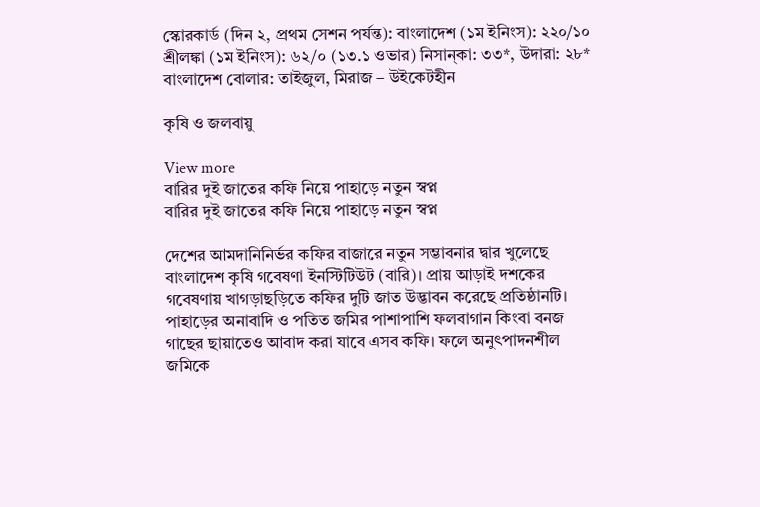স্কোরকার্ড (দিন ২, প্রথম সেশন পর্যন্ত): বাংলাদেশ (১ম ইনিংস): ২২০/১০ শ্রীলঙ্কা (১ম ইনিংস): ৬২/০ (১৩.১ ওভার) নিসান্কা: ৩৩*, উদারা: ২৮* বাংলাদেশ বোলার: তাইজুল, মিরাজ – উইকেটহীন

কৃষি ও জলবায়ু

View more
বারির দুই জাতের কফি নিয়ে পাহাড়ে নতুন স্বপ্ন
বারির দুই জাতের কফি নিয়ে পাহাড়ে নতুন স্বপ্ন

দেশের আমদানিনির্ভর কফির বাজারে নতুন সম্ভাবনার দ্বার খুলেছে বাংলাদেশ কৃষি গবেষণা ইনস্টিটিউট (বারি)। প্রায় আড়াই দশকের গবেষণায় খাগড়াছড়িতে কফির দুটি জাত উদ্ভাবন করেছে প্রতিষ্ঠানটি। পাহাড়ের অনাবাদি ও পতিত জমির পাশাপাশি ফলবাগান কিংবা বনজ গাছের ছায়াতেও আবাদ করা যাবে এসব কফি। ফলে অনুৎপাদনশীল জমিকে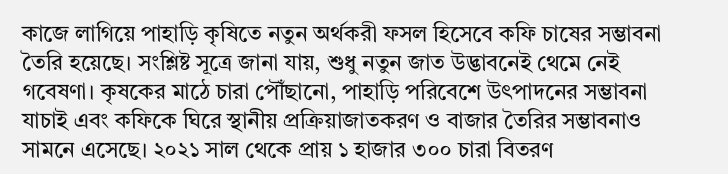কাজে লাগিয়ে পাহাড়ি কৃষিতে নতুন অর্থকরী ফসল হিসেবে কফি চাষের সম্ভাবনা তৈরি হয়েছে। সংশ্লিষ্ট সূত্রে জানা যায়, শুধু নতুন জাত উদ্ভাবনেই থেমে নেই গবেষণা। কৃষকের মাঠে চারা পৌঁছানো, পাহাড়ি পরিবেশে উৎপাদনের সম্ভাবনা যাচাই এবং কফিকে ঘিরে স্থানীয় প্রক্রিয়াজাতকরণ ও বাজার তৈরির সম্ভাবনাও সামনে এসেছে। ২০২১ সাল থেকে প্রায় ১ হাজার ৩০০ চারা বিতরণ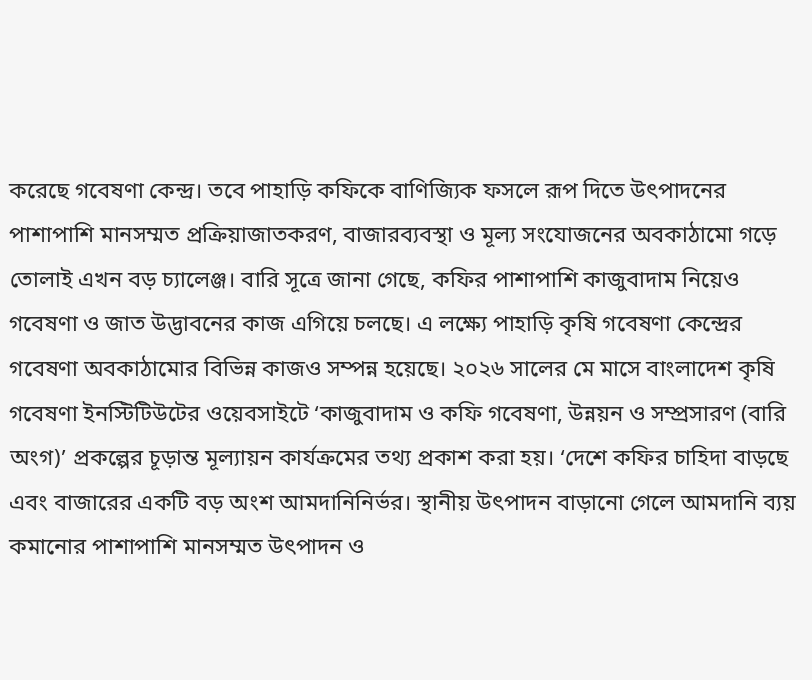করেছে গবেষণা কেন্দ্র। তবে পাহাড়ি কফিকে বাণিজ্যিক ফসলে রূপ দিতে উৎপাদনের পাশাপাশি মানসম্মত প্রক্রিয়াজাতকরণ, বাজারব্যবস্থা ও মূল্য সংযোজনের অবকাঠামো গড়ে তোলাই এখন বড় চ্যালেঞ্জ। বারি সূত্রে জানা গেছে, কফির পাশাপাশি কাজুবাদাম নিয়েও গবেষণা ও জাত উদ্ভাবনের কাজ এগিয়ে চলছে। এ লক্ষ্যে পাহাড়ি কৃষি গবেষণা কেন্দ্রের গবেষণা অবকাঠামোর বিভিন্ন কাজও সম্পন্ন হয়েছে। ২০২৬ সালের মে মাসে বাংলাদেশ কৃষি গবেষণা ইনস্টিটিউটের ওয়েবসাইটে ‘কাজুবাদাম ও কফি গবেষণা, উন্নয়ন ও সম্প্রসারণ (বারি অংগ)’ প্রকল্পের চূড়ান্ত মূল্যায়ন কার্যক্রমের তথ্য প্রকাশ করা হয়। ‘দেশে কফির চাহিদা বাড়ছে এবং বাজারের একটি বড় অংশ আমদানিনির্ভর। স্থানীয় উৎপাদন বাড়ানো গেলে আমদানি ব্যয় কমানোর পাশাপাশি মানসম্মত উৎপাদন ও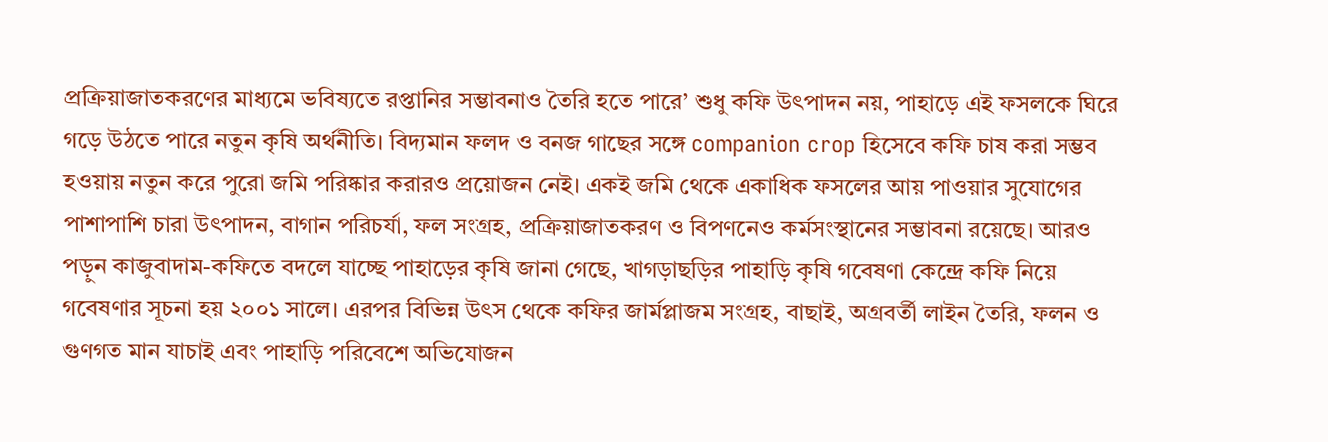প্রক্রিয়াজাতকরণের মাধ্যমে ভবিষ্যতে রপ্তানির সম্ভাবনাও তৈরি হতে পারে’ শুধু কফি উৎপাদন নয়, পাহাড়ে এই ফসলকে ঘিরে গড়ে উঠতে পারে নতুন কৃষি অর্থনীতি। বিদ্যমান ফলদ ও বনজ গাছের সঙ্গে companion crop হিসেবে কফি চাষ করা সম্ভব হওয়ায় নতুন করে পুরো জমি পরিষ্কার করারও প্রয়োজন নেই। একই জমি থেকে একাধিক ফসলের আয় পাওয়ার সুযোগের পাশাপাশি চারা উৎপাদন, বাগান পরিচর্যা, ফল সংগ্রহ, প্রক্রিয়াজাতকরণ ও বিপণনেও কর্মসংস্থানের সম্ভাবনা রয়েছে। আরও পড়ুন কাজুবাদাম-কফিতে বদলে যাচ্ছে পাহাড়ের কৃষি জানা গেছে, খাগড়াছড়ির পাহাড়ি কৃষি গবেষণা কেন্দ্রে কফি নিয়ে গবেষণার সূচনা হয় ২০০১ সালে। এরপর বিভিন্ন উৎস থেকে কফির জার্মপ্লাজম সংগ্রহ, বাছাই, অগ্রবর্তী লাইন তৈরি, ফলন ও গুণগত মান যাচাই এবং পাহাড়ি পরিবেশে অভিযোজন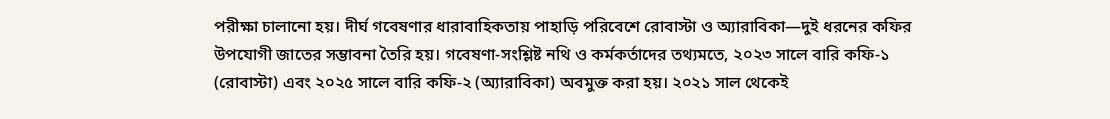পরীক্ষা চালানো হয়। দীর্ঘ গবেষণার ধারাবাহিকতায় পাহাড়ি পরিবেশে রোবাস্টা ও অ্যারাবিকা—দুই ধরনের কফির উপযোগী জাতের সম্ভাবনা তৈরি হয়। গবেষণা-সংশ্লিষ্ট নথি ও কর্মকর্তাদের তথ্যমতে, ২০২৩ সালে বারি কফি-১ (রোবাস্টা) এবং ২০২৫ সালে বারি কফি-২ (অ্যারাবিকা) অবমুক্ত করা হয়। ২০২১ সাল থেকেই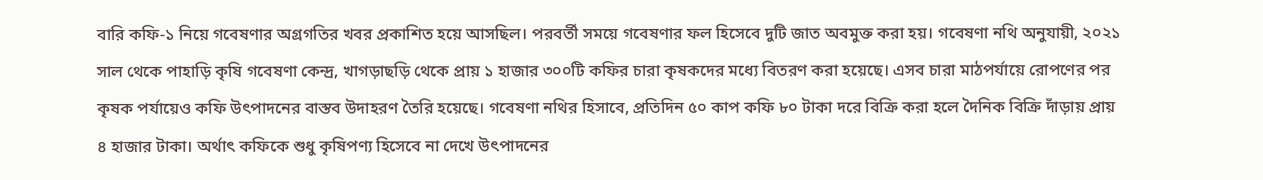বারি কফি-১ নিয়ে গবেষণার অগ্রগতির খবর প্রকাশিত হয়ে আসছিল। পরবর্তী সময়ে গবেষণার ফল হিসেবে দুটি জাত অবমুক্ত করা হয়। গবেষণা নথি অনুযায়ী, ২০২১ সাল থেকে পাহাড়ি কৃষি গবেষণা কেন্দ্র, খাগড়াছড়ি থেকে প্রায় ১ হাজার ৩০০টি কফির চারা কৃষকদের মধ্যে বিতরণ করা হয়েছে। এসব চারা মাঠপর্যায়ে রোপণের পর কৃষক পর্যায়েও কফি উৎপাদনের বাস্তব উদাহরণ তৈরি হয়েছে। গবেষণা নথির হিসাবে, প্রতিদিন ৫০ কাপ কফি ৮০ টাকা দরে বিক্রি করা হলে দৈনিক বিক্রি দাঁড়ায় প্রায় ৪ হাজার টাকা। অর্থাৎ কফিকে শুধু কৃষিপণ্য হিসেবে না দেখে উৎপাদনের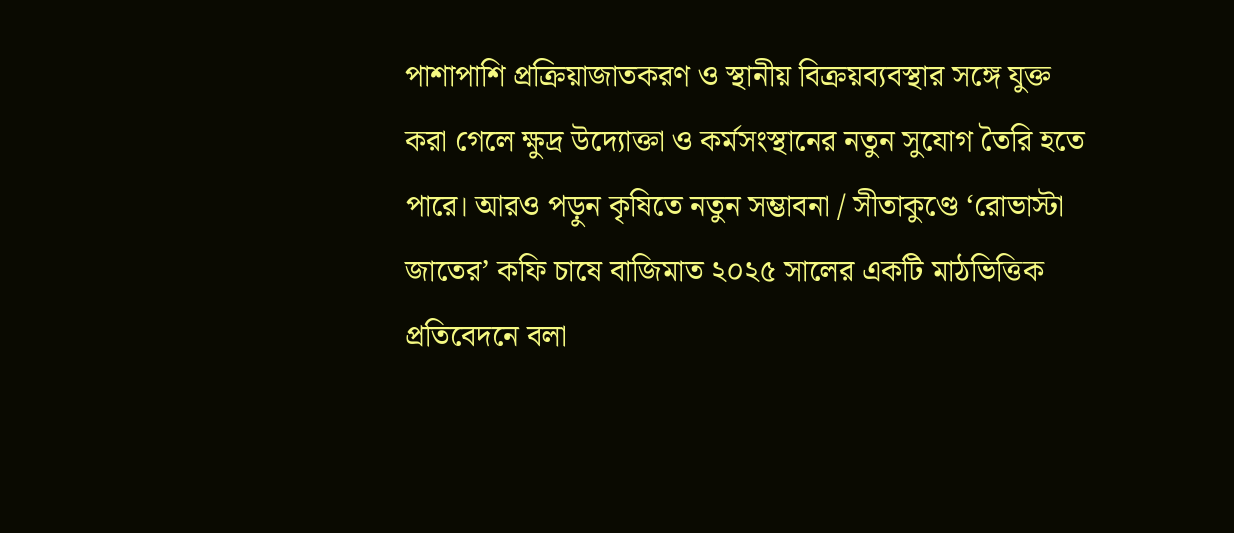পাশাপাশি প্রক্রিয়াজাতকরণ ও স্থানীয় বিক্রয়ব্যবস্থার সঙ্গে যুক্ত করা গেলে ক্ষুদ্র উদ্যোক্তা ও কর্মসংস্থানের নতুন সুযোগ তৈরি হতে পারে। আরও পড়ুন কৃষিতে নতুন সম্ভাবনা / সীতাকুণ্ডে ‘রোভাস্টা জাতের’ কফি চাষে বাজিমাত ২০২৫ সালের একটি মাঠভিত্তিক প্রতিবেদনে বলা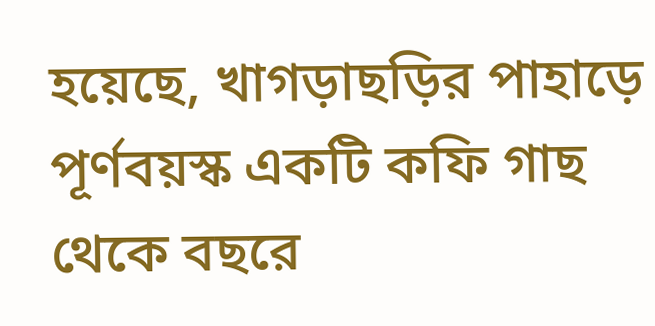হয়েছে, খাগড়াছড়ির পাহাড়ে পূর্ণবয়স্ক একটি কফি গাছ থেকে বছরে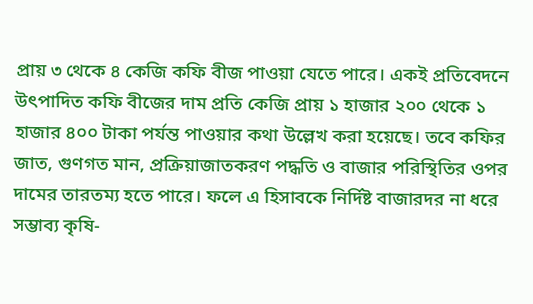প্রায় ৩ থেকে ৪ কেজি কফি বীজ পাওয়া যেতে পারে। একই প্রতিবেদনে উৎপাদিত কফি বীজের দাম প্রতি কেজি প্রায় ১ হাজার ২০০ থেকে ১ হাজার ৪০০ টাকা পর্যন্ত পাওয়ার কথা উল্লেখ করা হয়েছে। তবে কফির জাত, গুণগত মান, প্রক্রিয়াজাতকরণ পদ্ধতি ও বাজার পরিস্থিতির ওপর দামের তারতম্য হতে পারে। ফলে এ হিসাবকে নির্দিষ্ট বাজারদর না ধরে সম্ভাব্য কৃষি-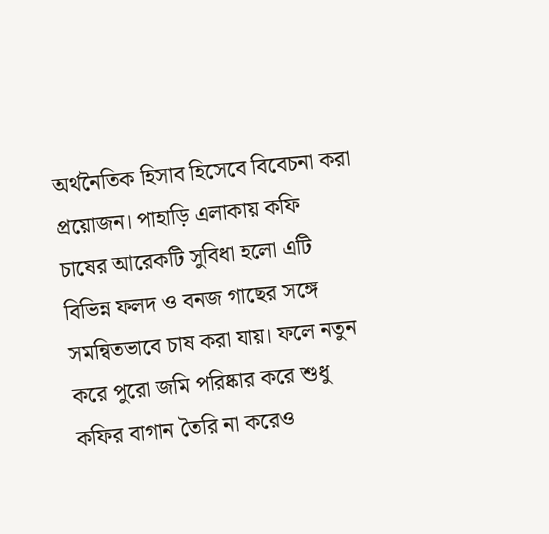অর্থনৈতিক হিসাব হিসেবে বিবেচনা করা প্রয়োজন। পাহাড়ি এলাকায় কফি চাষের আরেকটি সুবিধা হলো এটি বিভিন্ন ফলদ ও বনজ গাছের সঙ্গে সমন্বিতভাবে চাষ করা যায়। ফলে নতুন করে পুরো জমি পরিষ্কার করে শুধু কফির বাগান তৈরি না করেও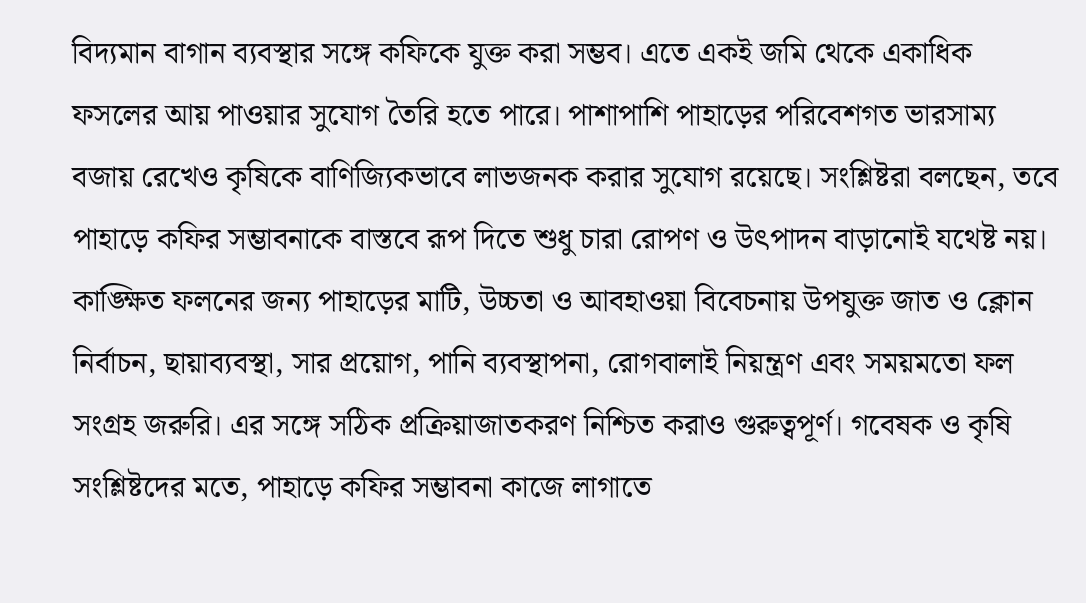বিদ্যমান বাগান ব্যবস্থার সঙ্গে কফিকে যুক্ত করা সম্ভব। এতে একই জমি থেকে একাধিক ফসলের আয় পাওয়ার সুযোগ তৈরি হতে পারে। পাশাপাশি পাহাড়ের পরিবেশগত ভারসাম্য বজায় রেখেও কৃষিকে বাণিজ্যিকভাবে লাভজনক করার সুযোগ রয়েছে। সংশ্লিষ্টরা বলছেন, তবে পাহাড়ে কফির সম্ভাবনাকে বাস্তবে রূপ দিতে শুধু চারা রোপণ ও উৎপাদন বাড়ানোই যথেষ্ট নয়। কাঙ্ক্ষিত ফলনের জন্য পাহাড়ের মাটি, উচ্চতা ও আবহাওয়া বিবেচনায় উপযুক্ত জাত ও ক্লোন নির্বাচন, ছায়াব্যবস্থা, সার প্রয়োগ, পানি ব্যবস্থাপনা, রোগবালাই নিয়ন্ত্রণ এবং সময়মতো ফল সংগ্রহ জরুরি। এর সঙ্গে সঠিক প্রক্রিয়াজাতকরণ নিশ্চিত করাও গুরুত্বপূর্ণ। গবেষক ও কৃষি সংশ্লিষ্টদের মতে, পাহাড়ে কফির সম্ভাবনা কাজে লাগাতে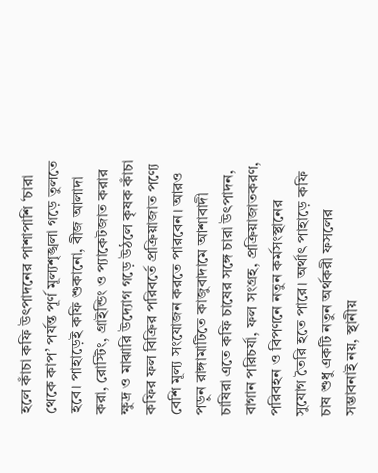হলে কাঁচা কফি উৎপাদনের পাশাপাশি ‘চারা থেকে কাপ’ পর্যন্ত পূর্ণ মূল্যশৃঙ্খলা গড়ে তুলতে হবে। পাহাড়েই কফি শুকানো, বীজ আলাদা করা, রোস্টিং, গ্রাইন্ডিং ও প্যাকেটজাত করার ক্ষুদ্র ও মাঝারি উদ্যোগ গড়ে উঠলে কৃষক কাঁচা কফির ফল বিক্রির পরিবর্তে প্রক্রিয়াজাত পণ্যে বেশি মূল্য সংযোজন করতে পারবেন। আরও পড়ুন রাঙ্গামাটিতে কাজুবাদামে আশাবাদী চাষিরা এতে কফি চাষের সঙ্গে চারা উৎপাদন, বাগান পরিচর্যা, ফল সংগ্রহ, প্রক্রিয়াজাতকরণ, পরিবহন ও বিপণনে নতুন কর্মসংস্থানের সুযোগ তৈরি হতে পারে। অর্থাৎ পাহাড়ে কফি চাষ শুধু একটি নতুন অর্থকরী ফসলের সম্ভাবনাই নয়, স্থানীয়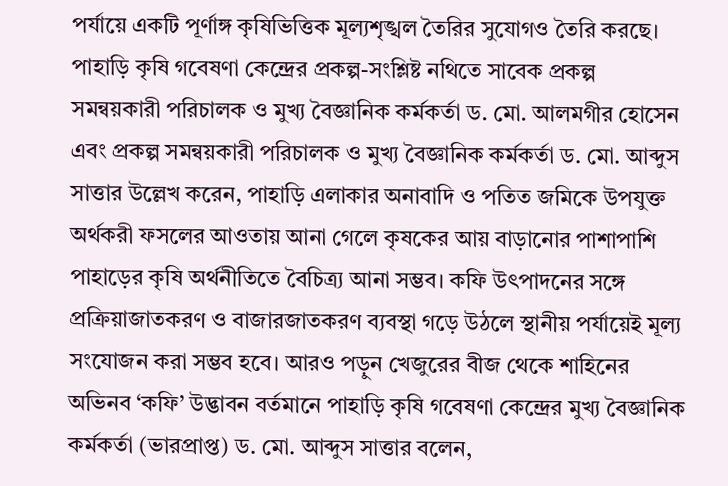পর্যায়ে একটি পূর্ণাঙ্গ কৃষিভিত্তিক মূল্যশৃঙ্খল তৈরির সুযোগও তৈরি করছে। পাহাড়ি কৃষি গবেষণা কেন্দ্রের প্রকল্প-সংশ্লিষ্ট নথিতে সাবেক প্রকল্প সমন্বয়কারী পরিচালক ও মুখ্য বৈজ্ঞানিক কর্মকর্তা ড. মো. আলমগীর হোসেন এবং প্রকল্প সমন্বয়কারী পরিচালক ও মুখ্য বৈজ্ঞানিক কর্মকর্তা ড. মো. আব্দুস সাত্তার উল্লেখ করেন, পাহাড়ি এলাকার অনাবাদি ও পতিত জমিকে উপযুক্ত অর্থকরী ফসলের আওতায় আনা গেলে কৃষকের আয় বাড়ানোর পাশাপাশি পাহাড়ের কৃষি অর্থনীতিতে বৈচিত্র্য আনা সম্ভব। কফি উৎপাদনের সঙ্গে প্রক্রিয়াজাতকরণ ও বাজারজাতকরণ ব্যবস্থা গড়ে উঠলে স্থানীয় পর্যায়েই মূল্য সংযোজন করা সম্ভব হবে। আরও পড়ুন খেজুরের বীজ থেকে শাহিনের অভিনব ‘কফি’ উদ্ভাবন বর্তমানে পাহাড়ি কৃষি গবেষণা কেন্দ্রের মুখ্য বৈজ্ঞানিক কর্মকর্তা (ভারপ্রাপ্ত) ড. মো. আব্দুস সাত্তার বলেন,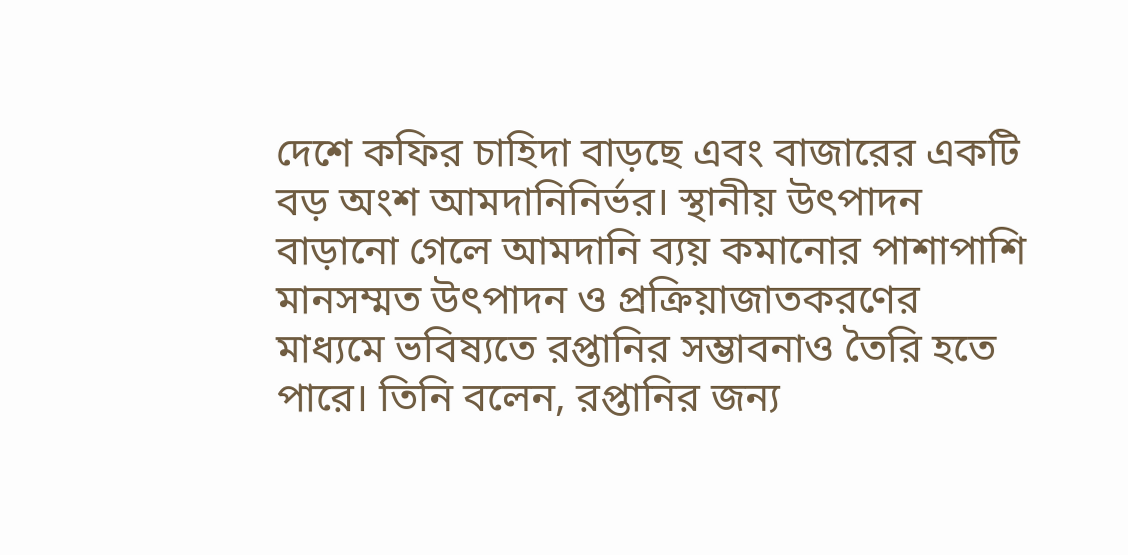দেশে কফির চাহিদা বাড়ছে এবং বাজারের একটি বড় অংশ আমদানিনির্ভর। স্থানীয় উৎপাদন বাড়ানো গেলে আমদানি ব্যয় কমানোর পাশাপাশি মানসম্মত উৎপাদন ও প্রক্রিয়াজাতকরণের মাধ্যমে ভবিষ্যতে রপ্তানির সম্ভাবনাও তৈরি হতে পারে। তিনি বলেন, রপ্তানির জন্য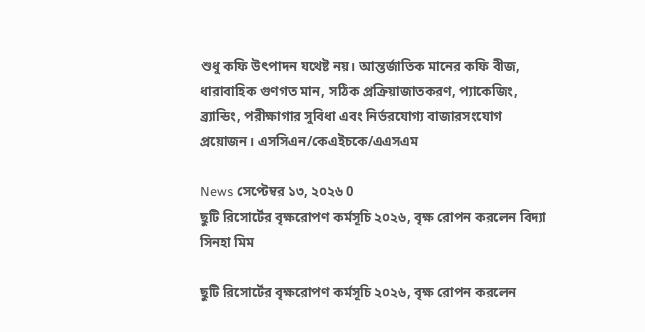শুধু কফি উৎপাদন যথেষ্ট নয়। আন্তর্জাতিক মানের কফি বীজ, ধারাবাহিক গুণগত মান, সঠিক প্রক্রিয়াজাতকরণ, প্যাকেজিং, ব্র্যান্ডিং, পরীক্ষাগার সুবিধা এবং নির্ভরযোগ্য বাজারসংযোগ প্রয়োজন। এসসিএন/কেএইচকে/এএসএম

News সেপ্টেম্বর ১৩, ২০২৬ 0
ছুটি রিসোর্টের বৃক্ষরোপণ কর্মসূচি ২০২৬, বৃক্ষ রোপন করলেন বিদ‍্যা সিনহা মিম

ছুটি রিসোর্টের বৃক্ষরোপণ কর্মসূচি ২০২৬, বৃক্ষ রোপন করলেন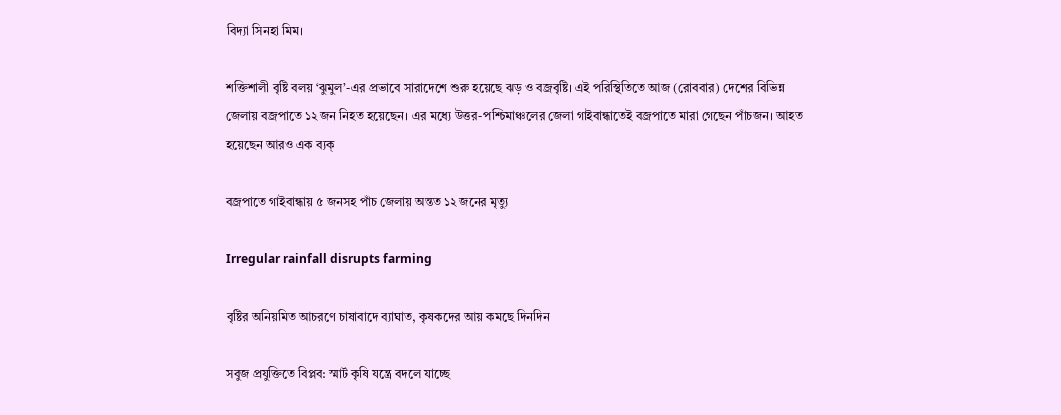বিদ‍্যা সিনহা মিম।

শক্তিশালী বৃষ্টি বলয় ‘ঝুমুল’-এর প্রভাবে সারাদেশে শুরু হয়েছে ঝড় ও বজ্রবৃষ্টি। এই পরিস্থিতিতে আজ (রোববার) দেশের বিভিন্ন জেলায় বজ্রপাতে ১২ জন নিহত হয়েছেন। এর মধ্যে উত্তর-পশ্চিমাঞ্চলের জেলা গাইবান্ধাতেই বজ্রপাতে মারা গেছেন পাঁচজন। আহত হয়েছেন আরও এক ব্যক্

বজ্রপাতে গাইবান্ধায় ৫ জনসহ পাঁচ জেলায় অন্তত ১২ জনের মৃত্যু

Irregular rainfall disrupts farming

বৃষ্টির অনিয়মিত আচরণে চাষাবাদে ব্যাঘাত, কৃষকদের আয় কমছে দিনদিন

সবুজ প্রযুক্তিতে বিপ্লব: স্মার্ট কৃষি যন্ত্রে বদলে যাচ্ছে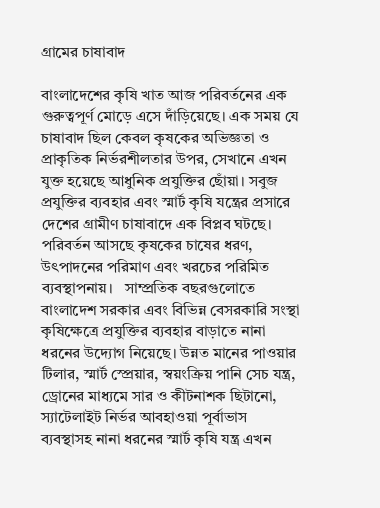গ্রামের চাষাবাদ

বাংলাদেশের কৃষি খাত আজ পরিবর্তনের এক গুরুত্বপূর্ণ মোড়ে এসে দাঁড়িয়েছে। এক সময় যে চাষাবাদ ছিল কেবল কৃষকের অভিজ্ঞতা ও প্রাকৃতিক নির্ভরশীলতার উপর, সেখানে এখন যুক্ত হয়েছে আধুনিক প্রযুক্তির ছোঁয়া। সবুজ প্রযুক্তির ব্যবহার এবং স্মার্ট কৃষি যন্ত্রের প্রসারে দেশের গ্রামীণ চাষাবাদে এক বিপ্লব ঘটছে। পরিবর্তন আসছে কৃষকের চাষের ধরণ, উৎপাদনের পরিমাণ এবং খরচের পরিমিত ব্যবস্থাপনায়।   সাম্প্রতিক বছরগুলোতে বাংলাদেশ সরকার এবং বিভিন্ন বেসরকারি সংস্থা কৃষিক্ষেত্রে প্রযুক্তির ব্যবহার বাড়াতে নানা ধরনের উদ্যোগ নিয়েছে। উন্নত মানের পাওয়ার টিলার, স্মার্ট স্প্রেয়ার, স্বয়ংক্রিয় পানি সেচ যন্ত্র, ড্রোনের মাধ্যমে সার ও কীটনাশক ছিটানো, স্যাটেলাইট নির্ভর আবহাওয়া পূর্বাভাস ব্যবস্থাসহ নানা ধরনের স্মার্ট কৃষি যন্ত্র এখন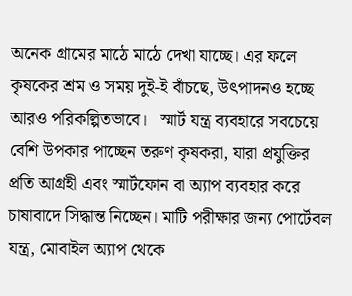অনেক গ্রামের মাঠে মাঠে দেখা যাচ্ছে। এর ফলে কৃষকের শ্রম ও সময় দুই-ই বাঁচছে, উৎপাদনও হচ্ছে আরও পরিকল্পিতভাবে।   স্মার্ট যন্ত্র ব্যবহারে সবচেয়ে বেশি উপকার পাচ্ছেন তরুণ কৃষকরা, যারা প্রযুক্তির প্রতি আগ্রহী এবং স্মার্টফোন বা অ্যাপ ব্যবহার করে চাষাবাদে সিদ্ধান্ত নিচ্ছেন। মাটি পরীক্ষার জন্য পোর্টেবল যন্ত্র, মোবাইল অ্যাপ থেকে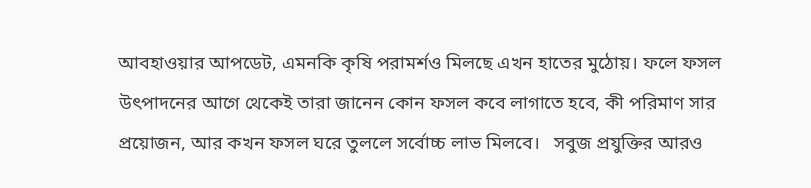আবহাওয়ার আপডেট, এমনকি কৃষি পরামর্শও মিলছে এখন হাতের মুঠোয়। ফলে ফসল উৎপাদনের আগে থেকেই তারা জানেন কোন ফসল কবে লাগাতে হবে, কী পরিমাণ সার প্রয়োজন, আর কখন ফসল ঘরে তুললে সর্বোচ্চ লাভ মিলবে।   সবুজ প্রযুক্তির আরও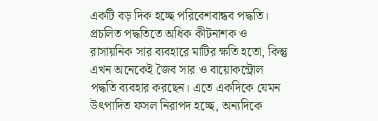একটি বড় দিক হচ্ছে পরিবেশবান্ধব পদ্ধতি। প্রচলিত পদ্ধতিতে অধিক কীটনাশক ও রাসায়নিক সার ব্যবহারে মাটির ক্ষতি হতো, কিন্তু এখন অনেকেই জৈব সার ও বায়োকন্ট্রোল পদ্ধতি ব্যবহার করছেন। এতে একদিকে যেমন উৎপাদিত ফসল নিরাপদ হচ্ছে, অন্যদিকে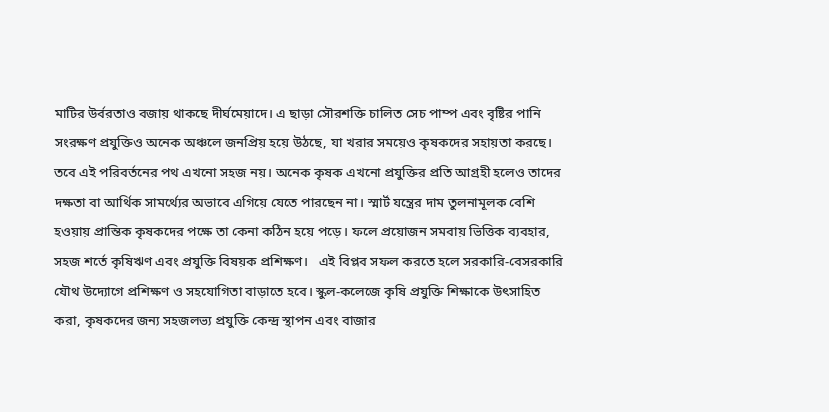মাটির উর্বরতাও বজায় থাকছে দীর্ঘমেয়াদে। এ ছাড়া সৌরশক্তি চালিত সেচ পাম্প এবং বৃষ্টির পানি সংরক্ষণ প্রযুক্তিও অনেক অঞ্চলে জনপ্রিয় হয়ে উঠছে, যা খরার সময়েও কৃষকদের সহায়তা করছে।   তবে এই পরিবর্তনের পথ এখনো সহজ নয়। অনেক কৃষক এখনো প্রযুক্তির প্রতি আগ্রহী হলেও তাদের দক্ষতা বা আর্থিক সামর্থ্যের অভাবে এগিয়ে যেতে পারছেন না। স্মার্ট যন্ত্রের দাম তুলনামূলক বেশি হওয়ায় প্রান্তিক কৃষকদের পক্ষে তা কেনা কঠিন হয়ে পড়ে। ফলে প্রয়োজন সমবায় ভিত্তিক ব্যবহার, সহজ শর্তে কৃষিঋণ এবং প্রযুক্তি বিষয়ক প্রশিক্ষণ।   এই বিপ্লব সফল করতে হলে সরকারি-বেসরকারি যৌথ উদ্যোগে প্রশিক্ষণ ও সহযোগিতা বাড়াতে হবে। স্কুল-কলেজে কৃষি প্রযুক্তি শিক্ষাকে উৎসাহিত করা, কৃষকদের জন্য সহজলভ্য প্রযুক্তি কেন্দ্র স্থাপন এবং বাজার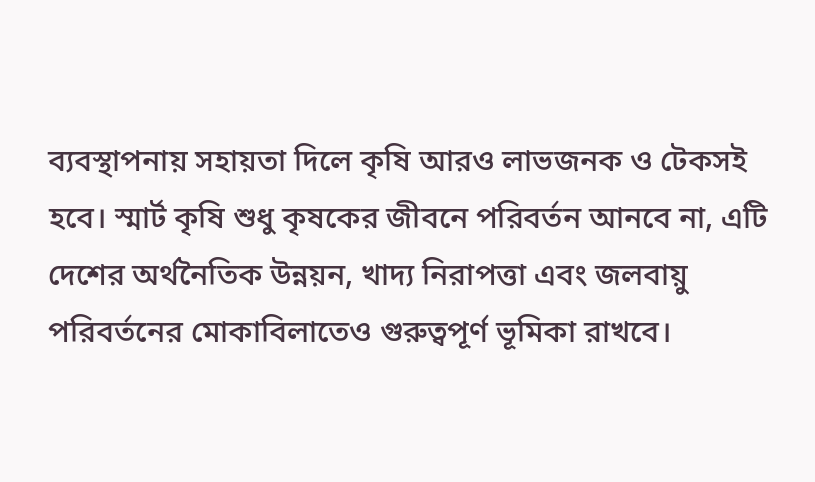ব্যবস্থাপনায় সহায়তা দিলে কৃষি আরও লাভজনক ও টেকসই হবে। স্মার্ট কৃষি শুধু কৃষকের জীবনে পরিবর্তন আনবে না, এটি দেশের অর্থনৈতিক উন্নয়ন, খাদ্য নিরাপত্তা এবং জলবায়ু পরিবর্তনের মোকাবিলাতেও গুরুত্বপূর্ণ ভূমিকা রাখবে।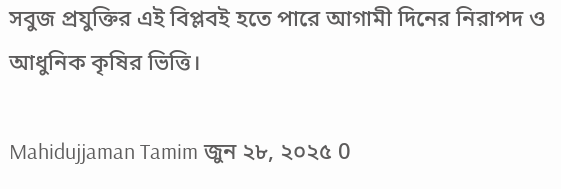সবুজ প্রযুক্তির এই বিপ্লবই হতে পারে আগামী দিনের নিরাপদ ও আধুনিক কৃষির ভিত্তি।

Mahidujjaman Tamim জুন ২৮, ২০২৫ 0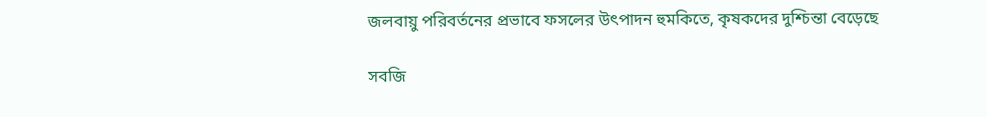জলবায়ু পরিবর্তনের প্রভাবে ফসলের উৎপাদন হুমকিতে, কৃষকদের দুশ্চিন্তা বেড়েছে

সবজি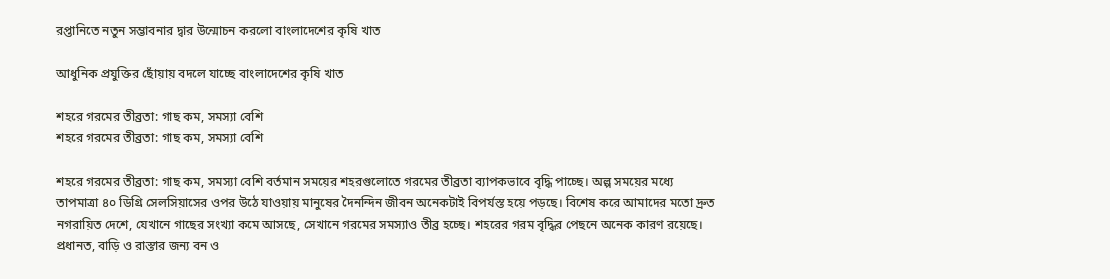রপ্তানিতে নতুন সম্ভাবনার দ্বার উন্মোচন করলো বাংলাদেশের কৃষি খাত

আধুনিক প্রযুক্তির ছোঁয়ায় বদলে যাচ্ছে বাংলাদেশের কৃষি খাত

শহরে গরমের তীব্রতা: গাছ কম, সমস্যা বেশি
শহরে গরমের তীব্রতা: গাছ কম, সমস্যা বেশি

শহরে গরমের তীব্রতা: গাছ কম, সমস্যা বেশি বর্তমান সময়ের শহরগুলোতে গরমের তীব্রতা ব্যাপকভাবে বৃদ্ধি পাচ্ছে। অল্প সময়ের মধ্যে তাপমাত্রা ৪০ ডিগ্রি সেলসিয়াসের ওপর উঠে যাওয়ায় মানুষের দৈনন্দিন জীবন অনেকটাই বিপর্যস্ত হয়ে পড়ছে। বিশেষ করে আমাদের মতো দ্রুত নগরায়িত দেশে, যেখানে গাছের সংখ্যা কমে আসছে, সেখানে গরমের সমস্যাও তীব্র হচ্ছে। শহরের গরম বৃদ্ধির পেছনে অনেক কারণ রয়েছে। প্রধানত, বাড়ি ও রাস্তার জন্য বন ও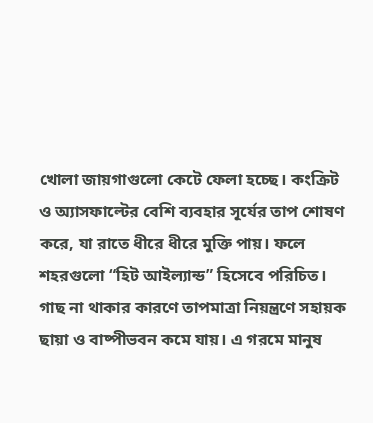খোলা জায়গাগুলো কেটে ফেলা হচ্ছে। কংক্রিট ও অ্যাসফাল্টের বেশি ব্যবহার সূর্যের তাপ শোষণ করে, যা রাতে ধীরে ধীরে মুক্তি পায়। ফলে শহরগুলো “হিট আইল্যান্ড” হিসেবে পরিচিত। গাছ না থাকার কারণে তাপমাত্রা নিয়ন্ত্রণে সহায়ক ছায়া ও বাষ্পীভবন কমে যায়। এ গরমে মানুষ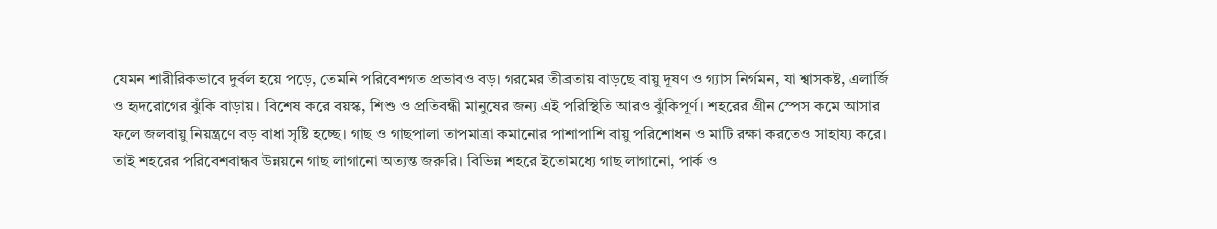যেমন শারীরিকভাবে দুর্বল হয়ে পড়ে, তেমনি পরিবেশগত প্রভাবও বড়। গরমের তীব্রতায় বাড়ছে বায়ু দূষণ ও গ্যাস নির্গমন, যা শ্বাসকষ্ট, এলার্জি ও হৃদরোগের ঝুঁকি বাড়ায়। বিশেষ করে বয়স্ক, শিশু ও প্রতিবন্ধী মানুষের জন্য এই পরিস্থিতি আরও ঝুঁকিপূর্ণ। শহরের গ্রীন স্পেস কমে আসার ফলে জলবায়ু নিয়ন্ত্রণে বড় বাধা সৃষ্টি হচ্ছে। গাছ ও গাছপালা তাপমাত্রা কমানোর পাশাপাশি বায়ু পরিশোধন ও মাটি রক্ষা করতেও সাহায্য করে। তাই শহরের পরিবেশবান্ধব উন্নয়নে গাছ লাগানো অত্যন্ত জরুরি। বিভিন্ন শহরে ইতোমধ্যে গাছ লাগানো, পার্ক ও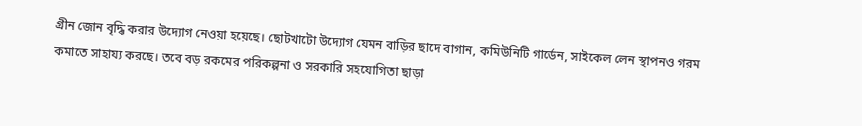গ্রীন জোন বৃদ্ধি করার উদ্যোগ নেওয়া হয়েছে। ছোটখাটো উদ্যোগ যেমন বাড়ির ছাদে বাগান, কমিউনিটি গার্ডেন, সাইকেল লেন স্থাপনও গরম কমাতে সাহায্য করছে। তবে বড় রকমের পরিকল্পনা ও সরকারি সহযোগিতা ছাড়া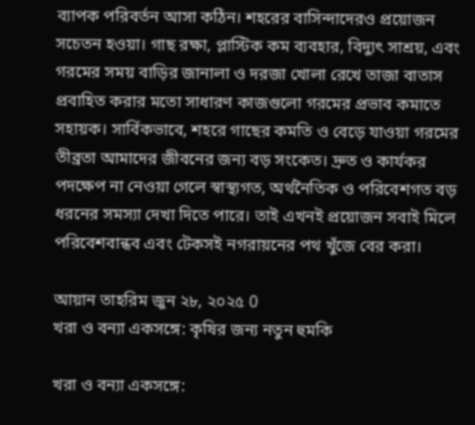ব্যাপক পরিবর্তন আসা কঠিন। শহরের বাসিন্দাদেরও প্রয়োজন সচেতন হওয়া। গাছ রক্ষা, প্লাস্টিক কম ব্যবহার, বিদ্যুৎ সাশ্রয়, এবং গরমের সময় বাড়ির জানালা ও দরজা খোলা রেখে তাজা বাতাস প্রবাহিত করার মতো সাধারণ কাজগুলো গরমের প্রভাব কমাতে সহায়ক। সার্বিকভাবে, শহরে গাছের কমতি ও বেড়ে যাওয়া গরমের তীব্রতা আমাদের জীবনের জন্য বড় সংকেত। দ্রুত ও কার্যকর পদক্ষেপ না নেওয়া গেলে স্বাস্থ্যগত, অর্থনৈতিক ও পরিবেশগত বড় ধরনের সমস্যা দেখা দিতে পারে। তাই এখনই প্রয়োজন সবাই মিলে পরিবেশবান্ধব এবং টেকসই নগরায়নের পথ খুঁজে বের করা।

আয়ান তাহরিম জুন ২৮, ২০২৫ 0
খরা ও বন্যা একসঙ্গে: কৃষির জন্য নতুন হুমকি

খরা ও বন্যা একসঙ্গে: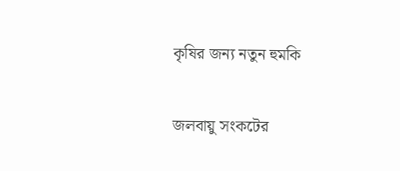কৃষির জন্য নতুন হুমকি

জলবায়ু সংকটের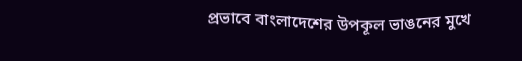প্রভাবে বাংলাদেশের উপকূল ভাঙনের মুখে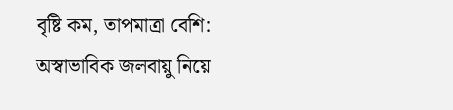বৃষ্টি কম, তাপমাত্রা বেশি: অস্বাভাবিক জলবায়ু নিয়ে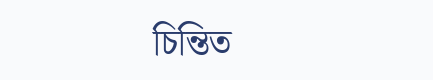চিন্তিত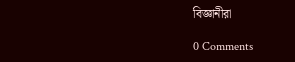বিজ্ঞানীরা

0 Comments